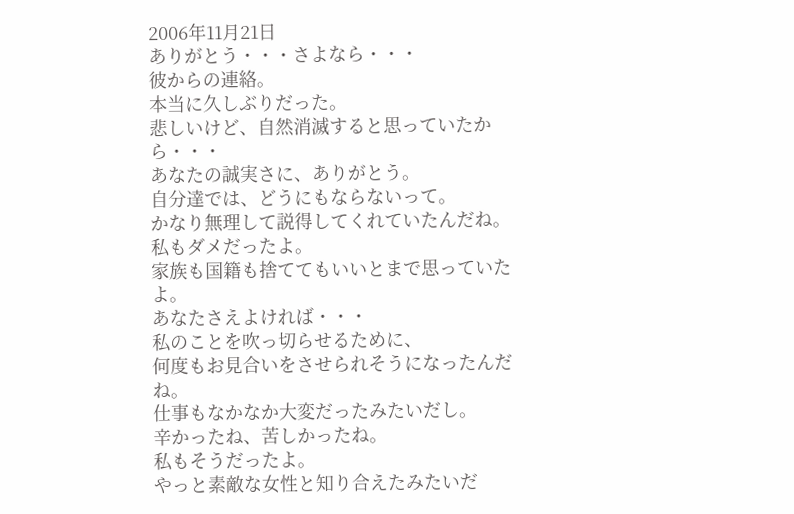2006年11月21日
ありがとう・・・さよなら・・・
彼からの連絡。
本当に久しぶりだった。
悲しいけど、自然消滅すると思っていたから・・・
あなたの誠実さに、ありがとう。
自分達では、どうにもならないって。
かなり無理して説得してくれていたんだね。
私もダメだったよ。
家族も国籍も捨ててもいいとまで思っていたよ。
あなたさえよければ・・・
私のことを吹っ切らせるために、
何度もお見合いをさせられそうになったんだね。
仕事もなかなか大変だったみたいだし。
辛かったね、苦しかったね。
私もそうだったよ。
やっと素敵な女性と知り合えたみたいだ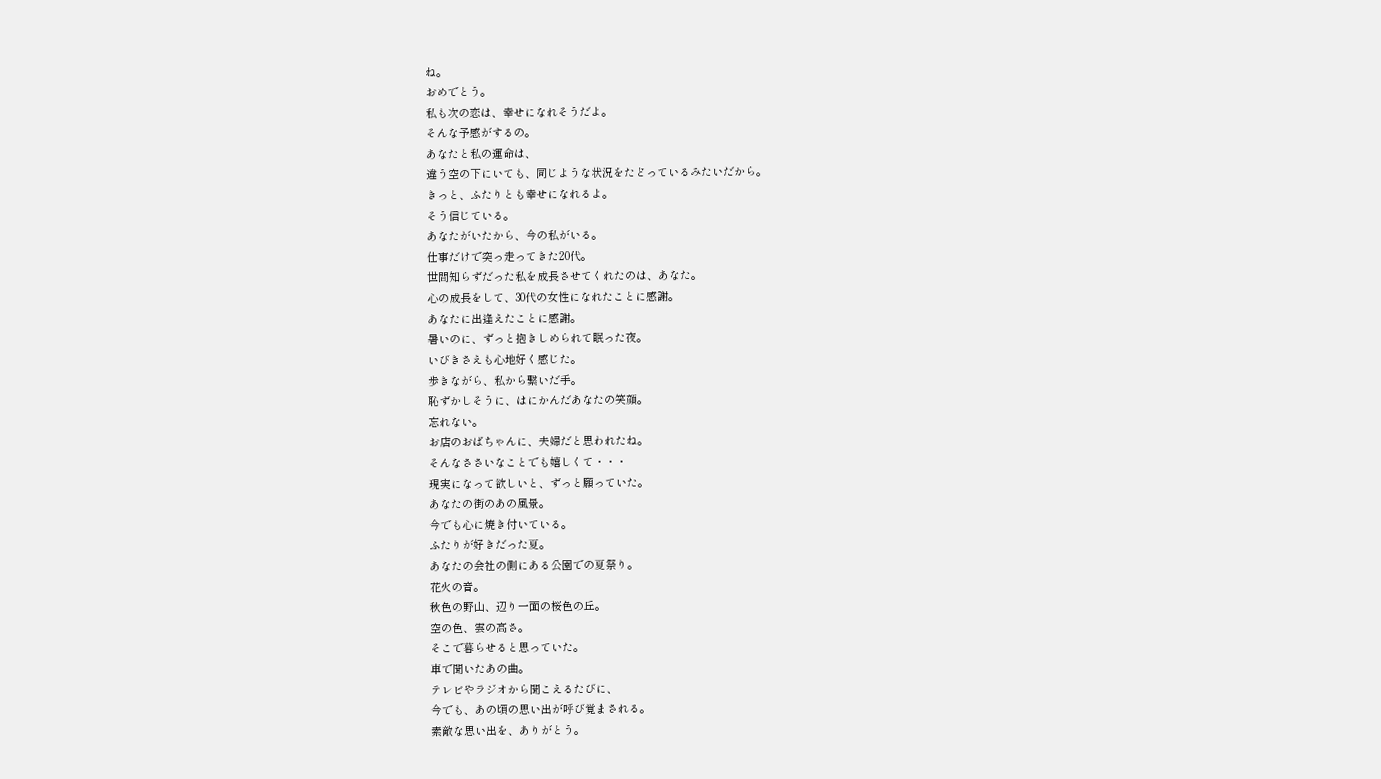ね。
おめでとう。
私も次の恋は、幸せになれそうだよ。
そんな予感がするの。
あなたと私の運命は、
違う空の下にいても、同じような状況をたどっているみたいだから。
きっと、ふたりとも幸せになれるよ。
そう信じている。
あなたがいたから、今の私がいる。
仕事だけで突っ走ってきた20代。
世間知らずだった私を成長させてくれたのは、あなた。
心の成長をして、30代の女性になれたことに感謝。
あなたに出逢えたことに感謝。
暑いのに、ずっと抱きしめられて眠った夜。
いびきさえも心地好く感じた。
歩きながら、私から繋いだ手。
恥ずかしそうに、はにかんだあなたの笑顔。
忘れない。
お店のおばちゃんに、夫婦だと思われたね。
そんなささいなことでも嬉しくて・・・
現実になって欲しいと、ずっと願っていた。
あなたの街のあの風景。
今でも心に焼き付いている。
ふたりが好きだった夏。
あなたの会社の側にある公園での夏祭り。
花火の音。
秋色の野山、辺り一面の桜色の丘。
空の色、雲の高さ。
そこで暮らせると思っていた。
車で聞いたあの曲。
テレビやラジオから聞こえるたびに、
今でも、あの頃の思い出が呼び覚まされる。
素敵な思い出を、ありがとう。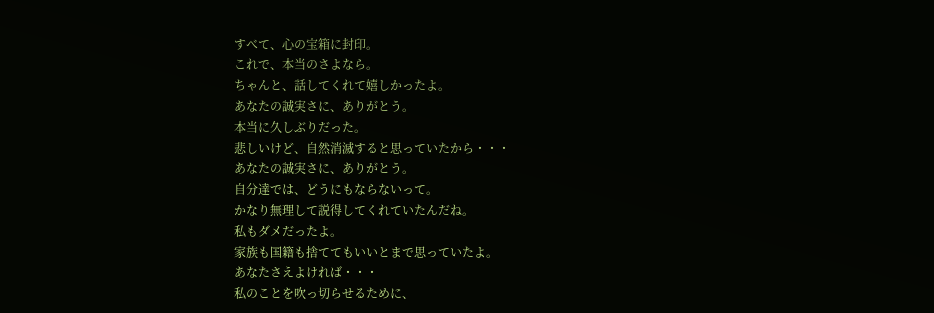すべて、心の宝箱に封印。
これで、本当のさよなら。
ちゃんと、話してくれて嬉しかったよ。
あなたの誠実さに、ありがとう。
本当に久しぶりだった。
悲しいけど、自然消滅すると思っていたから・・・
あなたの誠実さに、ありがとう。
自分達では、どうにもならないって。
かなり無理して説得してくれていたんだね。
私もダメだったよ。
家族も国籍も捨ててもいいとまで思っていたよ。
あなたさえよければ・・・
私のことを吹っ切らせるために、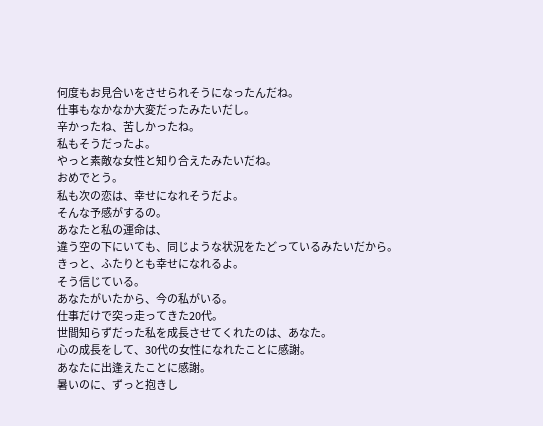何度もお見合いをさせられそうになったんだね。
仕事もなかなか大変だったみたいだし。
辛かったね、苦しかったね。
私もそうだったよ。
やっと素敵な女性と知り合えたみたいだね。
おめでとう。
私も次の恋は、幸せになれそうだよ。
そんな予感がするの。
あなたと私の運命は、
違う空の下にいても、同じような状況をたどっているみたいだから。
きっと、ふたりとも幸せになれるよ。
そう信じている。
あなたがいたから、今の私がいる。
仕事だけで突っ走ってきた20代。
世間知らずだった私を成長させてくれたのは、あなた。
心の成長をして、30代の女性になれたことに感謝。
あなたに出逢えたことに感謝。
暑いのに、ずっと抱きし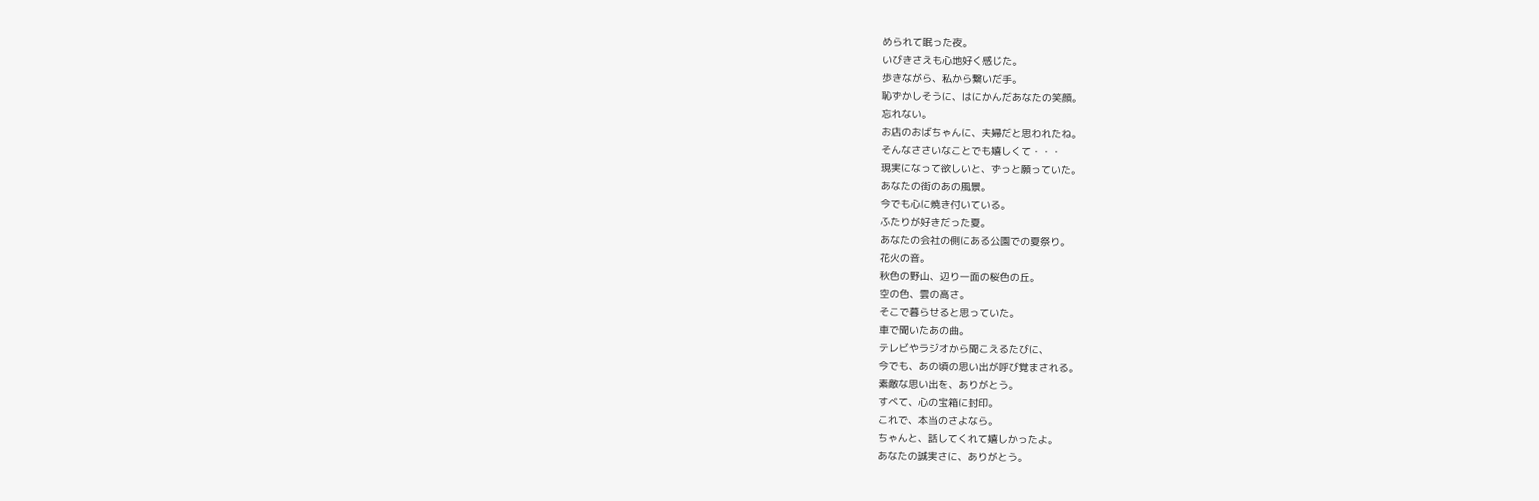められて眠った夜。
いびきさえも心地好く感じた。
歩きながら、私から繋いだ手。
恥ずかしそうに、はにかんだあなたの笑顔。
忘れない。
お店のおばちゃんに、夫婦だと思われたね。
そんなささいなことでも嬉しくて・・・
現実になって欲しいと、ずっと願っていた。
あなたの街のあの風景。
今でも心に焼き付いている。
ふたりが好きだった夏。
あなたの会社の側にある公園での夏祭り。
花火の音。
秋色の野山、辺り一面の桜色の丘。
空の色、雲の高さ。
そこで暮らせると思っていた。
車で聞いたあの曲。
テレビやラジオから聞こえるたびに、
今でも、あの頃の思い出が呼び覚まされる。
素敵な思い出を、ありがとう。
すべて、心の宝箱に封印。
これで、本当のさよなら。
ちゃんと、話してくれて嬉しかったよ。
あなたの誠実さに、ありがとう。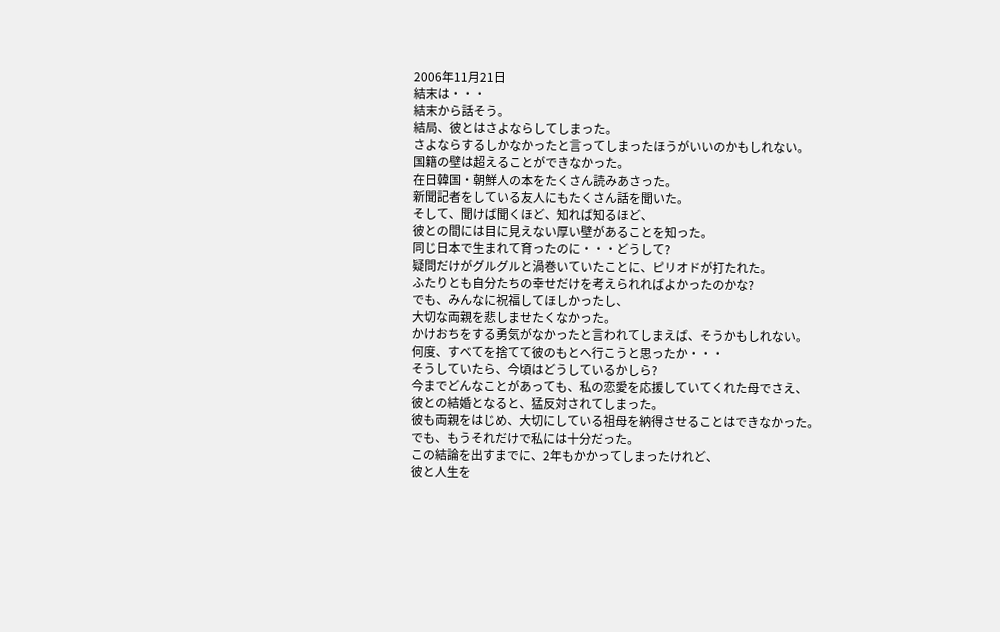2006年11月21日
結末は・・・
結末から話そう。
結局、彼とはさよならしてしまった。
さよならするしかなかったと言ってしまったほうがいいのかもしれない。
国籍の壁は超えることができなかった。
在日韓国・朝鮮人の本をたくさん読みあさった。
新聞記者をしている友人にもたくさん話を聞いた。
そして、聞けば聞くほど、知れば知るほど、
彼との間には目に見えない厚い壁があることを知った。
同じ日本で生まれて育ったのに・・・どうして?
疑問だけがグルグルと渦巻いていたことに、ピリオドが打たれた。
ふたりとも自分たちの幸せだけを考えられればよかったのかな?
でも、みんなに祝福してほしかったし、
大切な両親を悲しませたくなかった。
かけおちをする勇気がなかったと言われてしまえば、そうかもしれない。
何度、すべてを捨てて彼のもとへ行こうと思ったか・・・
そうしていたら、今頃はどうしているかしら?
今までどんなことがあっても、私の恋愛を応援していてくれた母でさえ、
彼との結婚となると、猛反対されてしまった。
彼も両親をはじめ、大切にしている祖母を納得させることはできなかった。
でも、もうそれだけで私には十分だった。
この結論を出すまでに、2年もかかってしまったけれど、
彼と人生を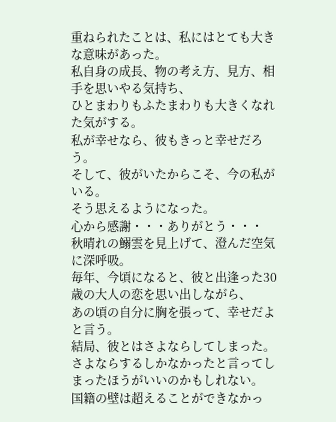重ねられたことは、私にはとても大きな意味があった。
私自身の成長、物の考え方、見方、相手を思いやる気持ち、
ひとまわりもふたまわりも大きくなれた気がする。
私が幸せなら、彼もきっと幸せだろう。
そして、彼がいたからこそ、今の私がいる。
そう思えるようになった。
心から感謝・・・ありがとう・・・
秋晴れの鰯雲を見上げて、澄んだ空気に深呼吸。
毎年、今頃になると、彼と出逢った30歳の大人の恋を思い出しながら、
あの頃の自分に胸を張って、幸せだよと言う。
結局、彼とはさよならしてしまった。
さよならするしかなかったと言ってしまったほうがいいのかもしれない。
国籍の壁は超えることができなかっ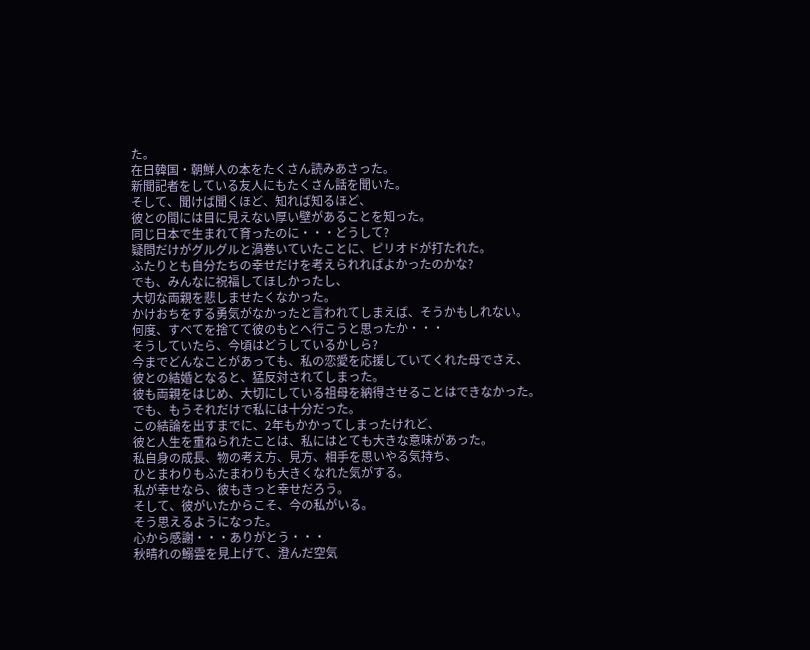た。
在日韓国・朝鮮人の本をたくさん読みあさった。
新聞記者をしている友人にもたくさん話を聞いた。
そして、聞けば聞くほど、知れば知るほど、
彼との間には目に見えない厚い壁があることを知った。
同じ日本で生まれて育ったのに・・・どうして?
疑問だけがグルグルと渦巻いていたことに、ピリオドが打たれた。
ふたりとも自分たちの幸せだけを考えられればよかったのかな?
でも、みんなに祝福してほしかったし、
大切な両親を悲しませたくなかった。
かけおちをする勇気がなかったと言われてしまえば、そうかもしれない。
何度、すべてを捨てて彼のもとへ行こうと思ったか・・・
そうしていたら、今頃はどうしているかしら?
今までどんなことがあっても、私の恋愛を応援していてくれた母でさえ、
彼との結婚となると、猛反対されてしまった。
彼も両親をはじめ、大切にしている祖母を納得させることはできなかった。
でも、もうそれだけで私には十分だった。
この結論を出すまでに、2年もかかってしまったけれど、
彼と人生を重ねられたことは、私にはとても大きな意味があった。
私自身の成長、物の考え方、見方、相手を思いやる気持ち、
ひとまわりもふたまわりも大きくなれた気がする。
私が幸せなら、彼もきっと幸せだろう。
そして、彼がいたからこそ、今の私がいる。
そう思えるようになった。
心から感謝・・・ありがとう・・・
秋晴れの鰯雲を見上げて、澄んだ空気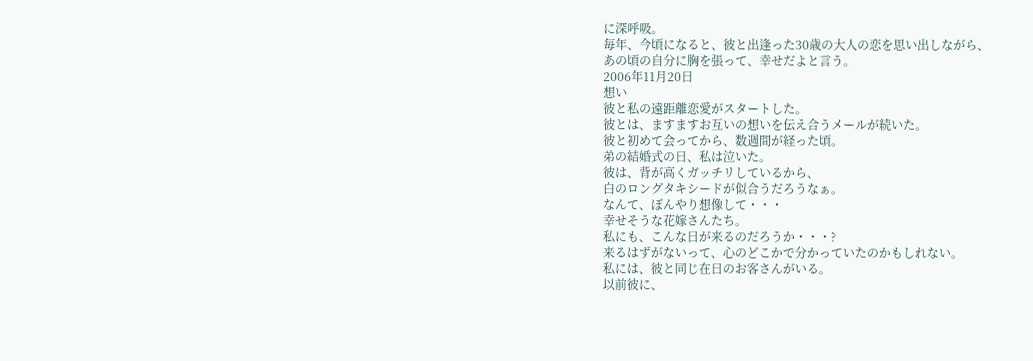に深呼吸。
毎年、今頃になると、彼と出逢った30歳の大人の恋を思い出しながら、
あの頃の自分に胸を張って、幸せだよと言う。
2006年11月20日
想い
彼と私の遠距離恋愛がスタートした。
彼とは、ますますお互いの想いを伝え合うメールが続いた。
彼と初めて会ってから、数週間が経った頃。
弟の結婚式の日、私は泣いた。
彼は、背が高くガッチリしているから、
白のロングタキシードが似合うだろうなぁ。
なんて、ぼんやり想像して・・・
幸せそうな花嫁さんたち。
私にも、こんな日が来るのだろうか・・・?
来るはずがないって、心のどこかで分かっていたのかもしれない。
私には、彼と同じ在日のお客さんがいる。
以前彼に、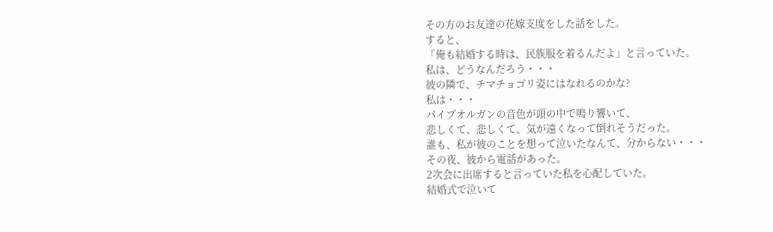その方のお友達の花嫁支度をした話をした。
すると、
「俺も結婚する時は、民族服を着るんだよ」と言っていた。
私は、どうなんだろう・・・
彼の隣で、チマチョゴリ姿にはなれるのかな?
私は・・・
パイプオルガンの音色が頭の中で鳴り響いて、
悲しくて、悲しくて、気が遠くなって倒れそうだった。
誰も、私が彼のことを想って泣いたなんて、分からない・・・
その夜、彼から電話があった。
2次会に出席すると言っていた私を心配していた。
結婚式で泣いて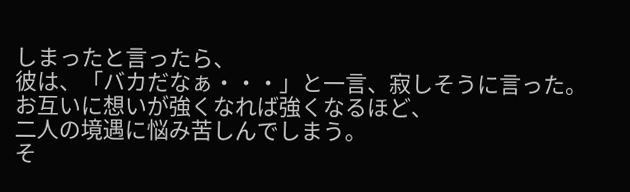しまったと言ったら、
彼は、「バカだなぁ・・・」と一言、寂しそうに言った。
お互いに想いが強くなれば強くなるほど、
二人の境遇に悩み苦しんでしまう。
そ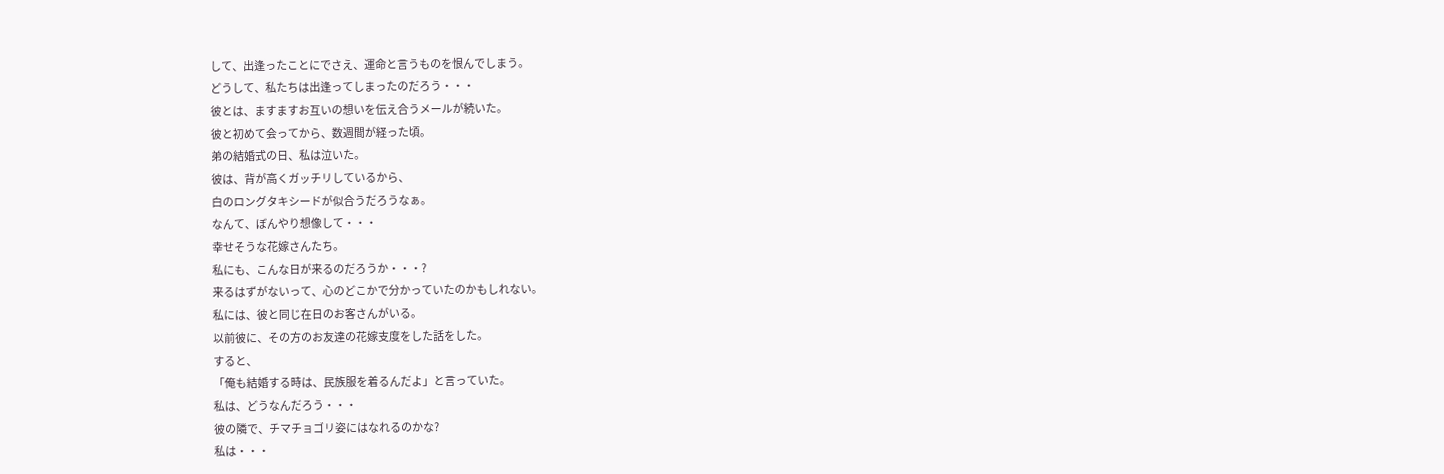して、出逢ったことにでさえ、運命と言うものを恨んでしまう。
どうして、私たちは出逢ってしまったのだろう・・・
彼とは、ますますお互いの想いを伝え合うメールが続いた。
彼と初めて会ってから、数週間が経った頃。
弟の結婚式の日、私は泣いた。
彼は、背が高くガッチリしているから、
白のロングタキシードが似合うだろうなぁ。
なんて、ぼんやり想像して・・・
幸せそうな花嫁さんたち。
私にも、こんな日が来るのだろうか・・・?
来るはずがないって、心のどこかで分かっていたのかもしれない。
私には、彼と同じ在日のお客さんがいる。
以前彼に、その方のお友達の花嫁支度をした話をした。
すると、
「俺も結婚する時は、民族服を着るんだよ」と言っていた。
私は、どうなんだろう・・・
彼の隣で、チマチョゴリ姿にはなれるのかな?
私は・・・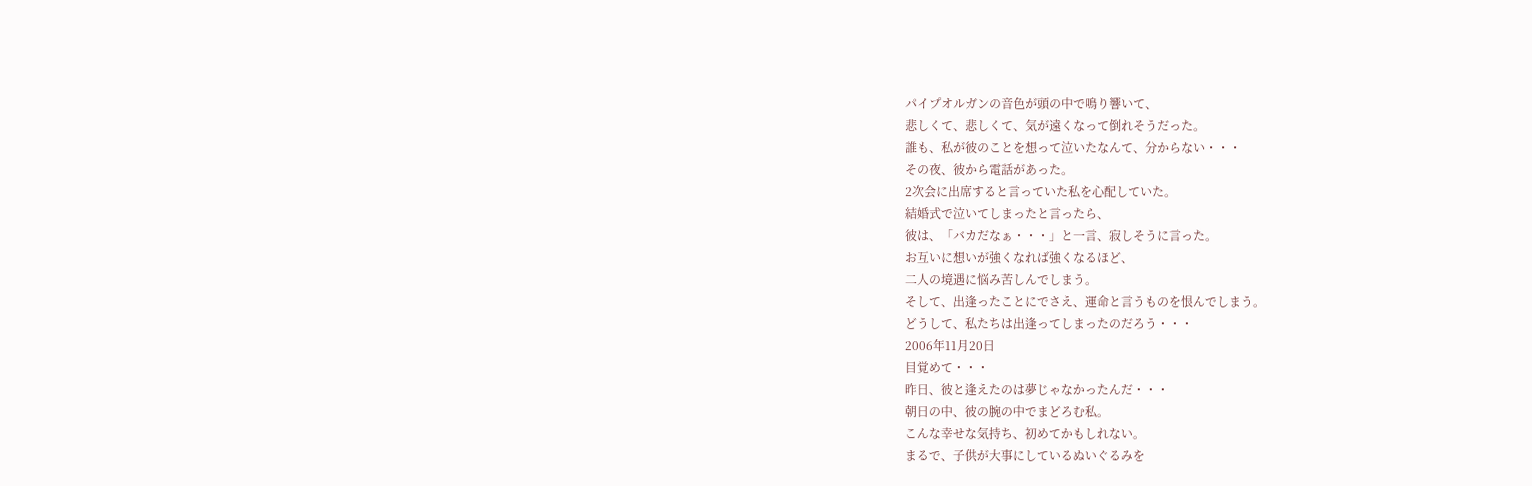パイプオルガンの音色が頭の中で鳴り響いて、
悲しくて、悲しくて、気が遠くなって倒れそうだった。
誰も、私が彼のことを想って泣いたなんて、分からない・・・
その夜、彼から電話があった。
2次会に出席すると言っていた私を心配していた。
結婚式で泣いてしまったと言ったら、
彼は、「バカだなぁ・・・」と一言、寂しそうに言った。
お互いに想いが強くなれば強くなるほど、
二人の境遇に悩み苦しんでしまう。
そして、出逢ったことにでさえ、運命と言うものを恨んでしまう。
どうして、私たちは出逢ってしまったのだろう・・・
2006年11月20日
目覚めて・・・
昨日、彼と逢えたのは夢じゃなかったんだ・・・
朝日の中、彼の腕の中でまどろむ私。
こんな幸せな気持ち、初めてかもしれない。
まるで、子供が大事にしているぬいぐるみを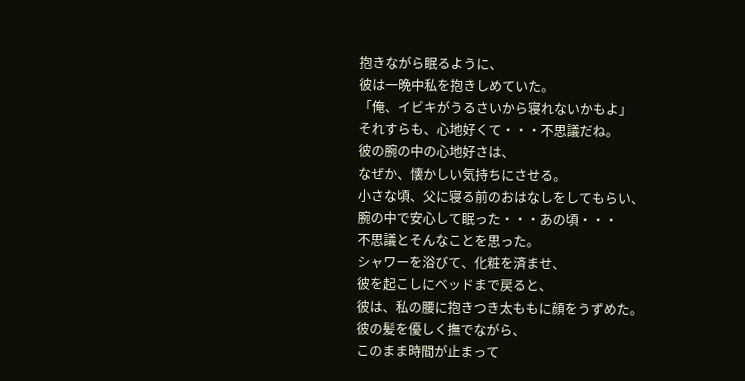抱きながら眠るように、
彼は一晩中私を抱きしめていた。
「俺、イビキがうるさいから寝れないかもよ」
それすらも、心地好くて・・・不思議だね。
彼の腕の中の心地好さは、
なぜか、懐かしい気持ちにさせる。
小さな頃、父に寝る前のおはなしをしてもらい、
腕の中で安心して眠った・・・あの頃・・・
不思議とそんなことを思った。
シャワーを浴びて、化粧を済ませ、
彼を起こしにベッドまで戻ると、
彼は、私の腰に抱きつき太ももに顔をうずめた。
彼の髪を優しく撫でながら、
このまま時間が止まって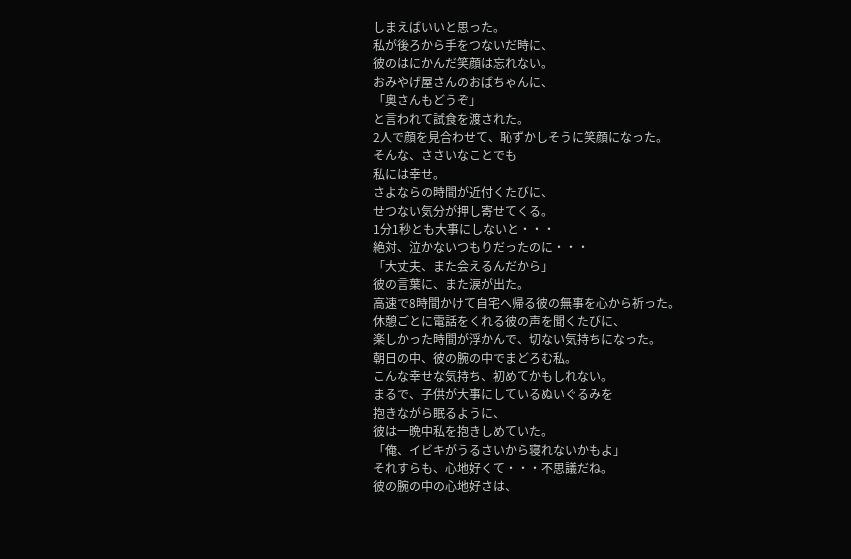しまえばいいと思った。
私が後ろから手をつないだ時に、
彼のはにかんだ笑顔は忘れない。
おみやげ屋さんのおばちゃんに、
「奥さんもどうぞ」
と言われて試食を渡された。
2人で顔を見合わせて、恥ずかしそうに笑顔になった。
そんな、ささいなことでも
私には幸せ。
さよならの時間が近付くたびに、
せつない気分が押し寄せてくる。
1分1秒とも大事にしないと・・・
絶対、泣かないつもりだったのに・・・
「大丈夫、また会えるんだから」
彼の言葉に、また涙が出た。
高速で8時間かけて自宅へ帰る彼の無事を心から祈った。
休憩ごとに電話をくれる彼の声を聞くたびに、
楽しかった時間が浮かんで、切ない気持ちになった。
朝日の中、彼の腕の中でまどろむ私。
こんな幸せな気持ち、初めてかもしれない。
まるで、子供が大事にしているぬいぐるみを
抱きながら眠るように、
彼は一晩中私を抱きしめていた。
「俺、イビキがうるさいから寝れないかもよ」
それすらも、心地好くて・・・不思議だね。
彼の腕の中の心地好さは、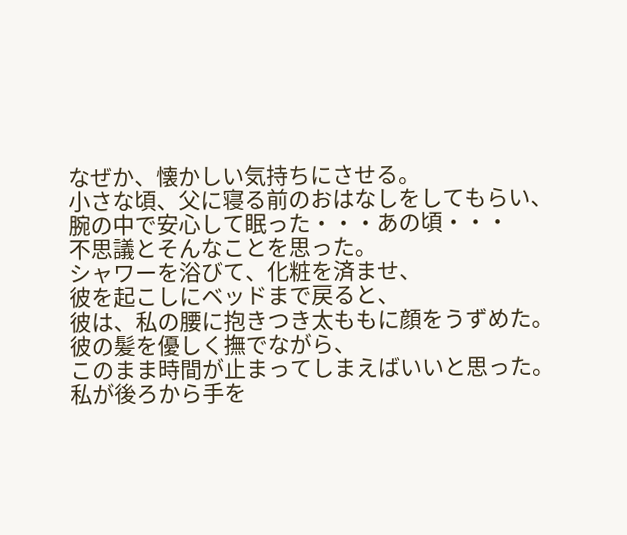なぜか、懐かしい気持ちにさせる。
小さな頃、父に寝る前のおはなしをしてもらい、
腕の中で安心して眠った・・・あの頃・・・
不思議とそんなことを思った。
シャワーを浴びて、化粧を済ませ、
彼を起こしにベッドまで戻ると、
彼は、私の腰に抱きつき太ももに顔をうずめた。
彼の髪を優しく撫でながら、
このまま時間が止まってしまえばいいと思った。
私が後ろから手を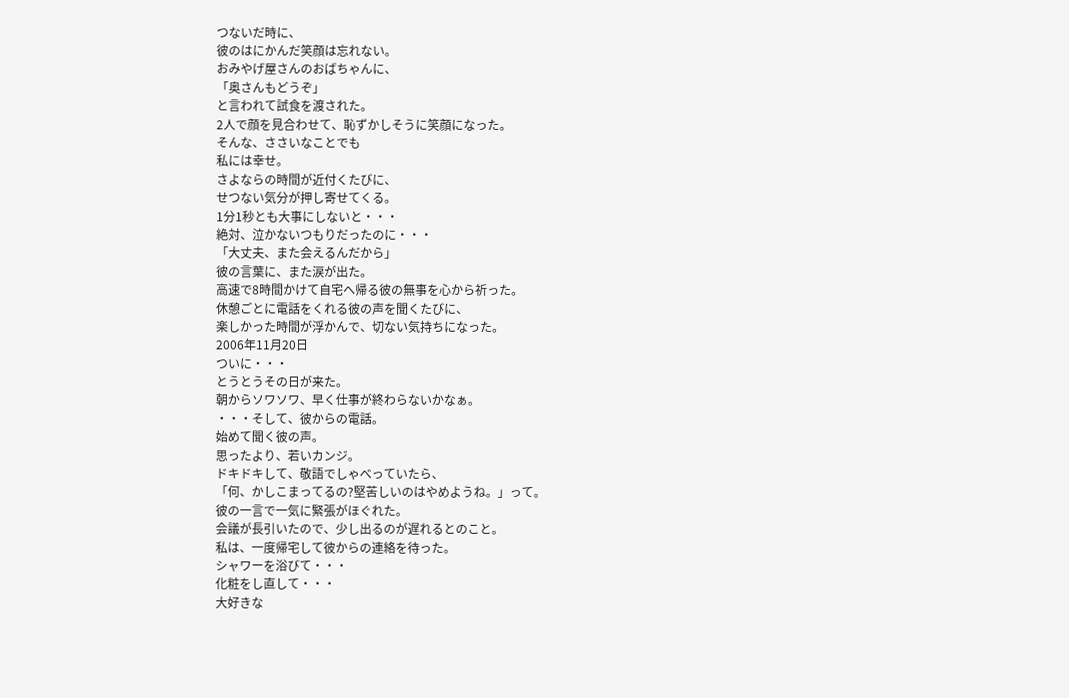つないだ時に、
彼のはにかんだ笑顔は忘れない。
おみやげ屋さんのおばちゃんに、
「奥さんもどうぞ」
と言われて試食を渡された。
2人で顔を見合わせて、恥ずかしそうに笑顔になった。
そんな、ささいなことでも
私には幸せ。
さよならの時間が近付くたびに、
せつない気分が押し寄せてくる。
1分1秒とも大事にしないと・・・
絶対、泣かないつもりだったのに・・・
「大丈夫、また会えるんだから」
彼の言葉に、また涙が出た。
高速で8時間かけて自宅へ帰る彼の無事を心から祈った。
休憩ごとに電話をくれる彼の声を聞くたびに、
楽しかった時間が浮かんで、切ない気持ちになった。
2006年11月20日
ついに・・・
とうとうその日が来た。
朝からソワソワ、早く仕事が終わらないかなぁ。
・・・そして、彼からの電話。
始めて聞く彼の声。
思ったより、若いカンジ。
ドキドキして、敬語でしゃべっていたら、
「何、かしこまってるの?堅苦しいのはやめようね。」って。
彼の一言で一気に緊張がほぐれた。
会議が長引いたので、少し出るのが遅れるとのこと。
私は、一度帰宅して彼からの連絡を待った。
シャワーを浴びて・・・
化粧をし直して・・・
大好きな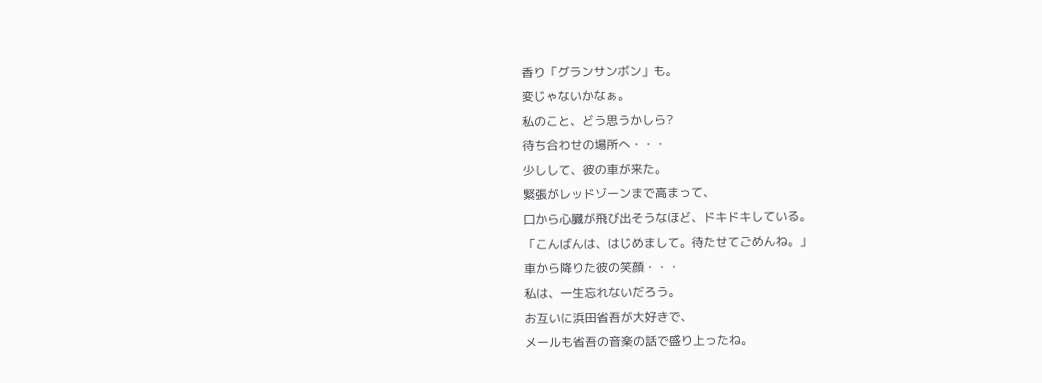香り「グランサンボン」も。
変じゃないかなぁ。
私のこと、どう思うかしら?
待ち合わせの場所へ・・・
少しして、彼の車が来た。
緊張がレッドゾーンまで高まって、
口から心臓が飛び出そうなほど、ドキドキしている。
「こんばんは、はじめまして。待たせてごめんね。」
車から降りた彼の笑顔・・・
私は、一生忘れないだろう。
お互いに浜田省吾が大好きで、
メールも省吾の音楽の話で盛り上ったね。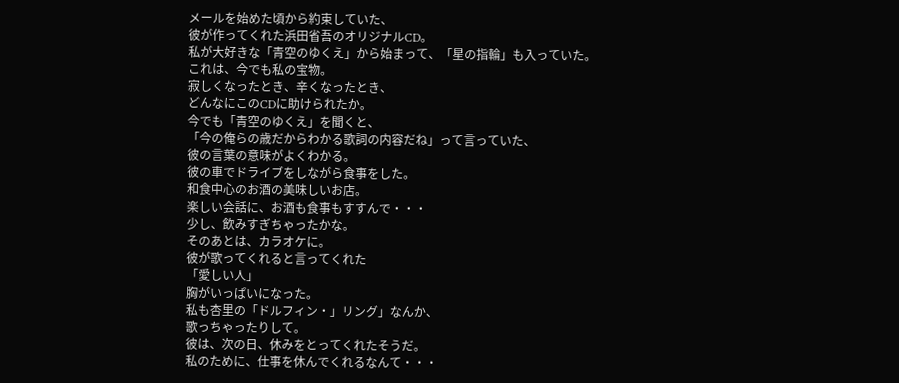メールを始めた頃から約束していた、
彼が作ってくれた浜田省吾のオリジナルCD。
私が大好きな「青空のゆくえ」から始まって、「星の指輪」も入っていた。
これは、今でも私の宝物。
寂しくなったとき、辛くなったとき、
どんなにこのCDに助けられたか。
今でも「青空のゆくえ」を聞くと、
「今の俺らの歳だからわかる歌詞の内容だね」って言っていた、
彼の言葉の意味がよくわかる。
彼の車でドライブをしながら食事をした。
和食中心のお酒の美味しいお店。
楽しい会話に、お酒も食事もすすんで・・・
少し、飲みすぎちゃったかな。
そのあとは、カラオケに。
彼が歌ってくれると言ってくれた
「愛しい人」
胸がいっぱいになった。
私も杏里の「ドルフィン・」リング」なんか、
歌っちゃったりして。
彼は、次の日、休みをとってくれたそうだ。
私のために、仕事を休んでくれるなんて・・・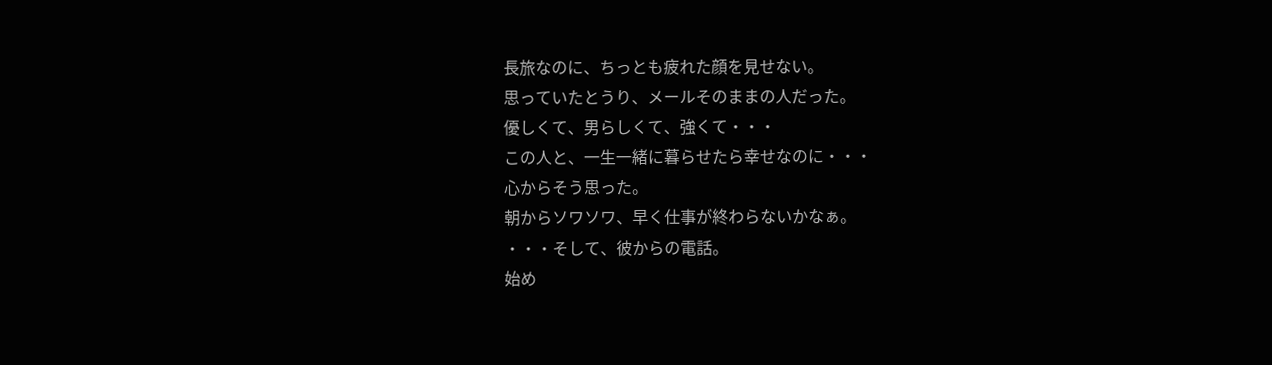長旅なのに、ちっとも疲れた顔を見せない。
思っていたとうり、メールそのままの人だった。
優しくて、男らしくて、強くて・・・
この人と、一生一緒に暮らせたら幸せなのに・・・
心からそう思った。
朝からソワソワ、早く仕事が終わらないかなぁ。
・・・そして、彼からの電話。
始め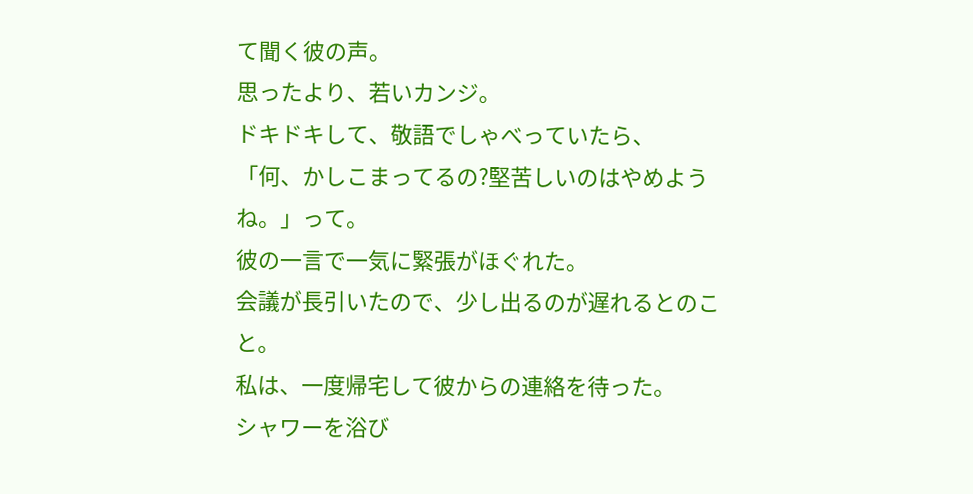て聞く彼の声。
思ったより、若いカンジ。
ドキドキして、敬語でしゃべっていたら、
「何、かしこまってるの?堅苦しいのはやめようね。」って。
彼の一言で一気に緊張がほぐれた。
会議が長引いたので、少し出るのが遅れるとのこと。
私は、一度帰宅して彼からの連絡を待った。
シャワーを浴び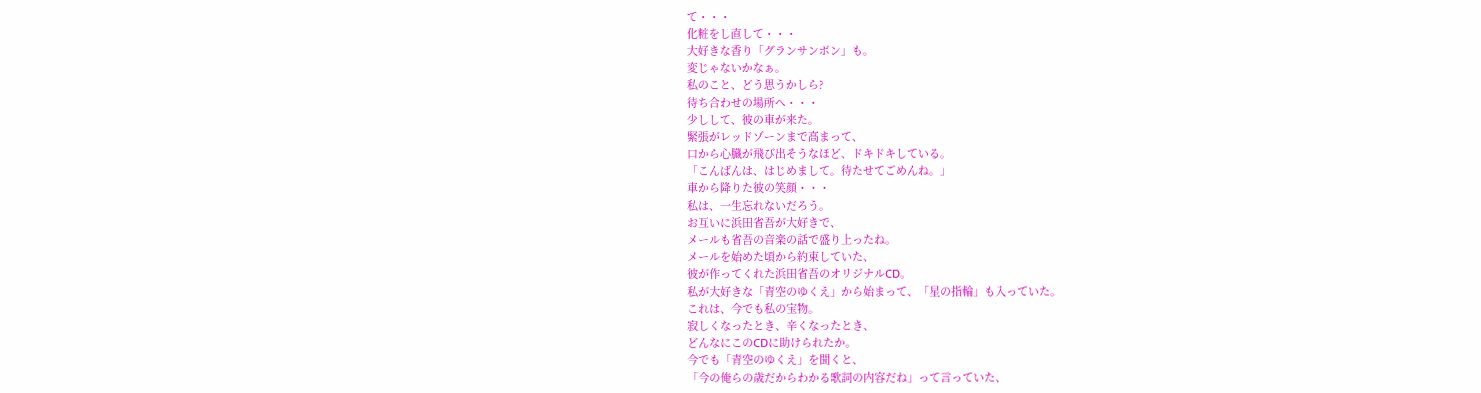て・・・
化粧をし直して・・・
大好きな香り「グランサンボン」も。
変じゃないかなぁ。
私のこと、どう思うかしら?
待ち合わせの場所へ・・・
少しして、彼の車が来た。
緊張がレッドゾーンまで高まって、
口から心臓が飛び出そうなほど、ドキドキしている。
「こんばんは、はじめまして。待たせてごめんね。」
車から降りた彼の笑顔・・・
私は、一生忘れないだろう。
お互いに浜田省吾が大好きで、
メールも省吾の音楽の話で盛り上ったね。
メールを始めた頃から約束していた、
彼が作ってくれた浜田省吾のオリジナルCD。
私が大好きな「青空のゆくえ」から始まって、「星の指輪」も入っていた。
これは、今でも私の宝物。
寂しくなったとき、辛くなったとき、
どんなにこのCDに助けられたか。
今でも「青空のゆくえ」を聞くと、
「今の俺らの歳だからわかる歌詞の内容だね」って言っていた、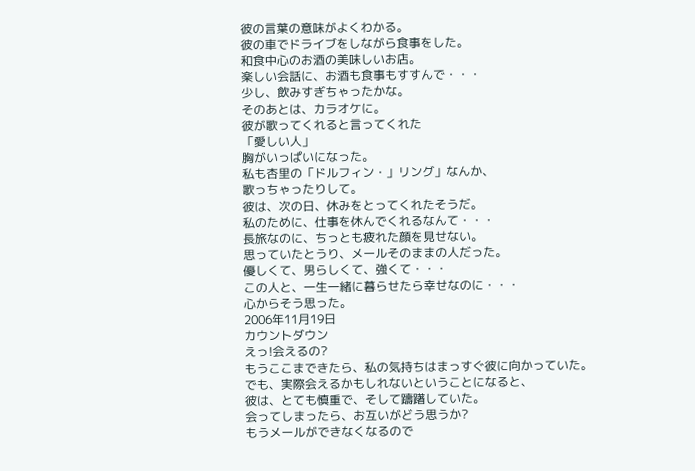彼の言葉の意味がよくわかる。
彼の車でドライブをしながら食事をした。
和食中心のお酒の美味しいお店。
楽しい会話に、お酒も食事もすすんで・・・
少し、飲みすぎちゃったかな。
そのあとは、カラオケに。
彼が歌ってくれると言ってくれた
「愛しい人」
胸がいっぱいになった。
私も杏里の「ドルフィン・」リング」なんか、
歌っちゃったりして。
彼は、次の日、休みをとってくれたそうだ。
私のために、仕事を休んでくれるなんて・・・
長旅なのに、ちっとも疲れた顔を見せない。
思っていたとうり、メールそのままの人だった。
優しくて、男らしくて、強くて・・・
この人と、一生一緒に暮らせたら幸せなのに・・・
心からそう思った。
2006年11月19日
カウントダウン
えっ!会えるの?
もうここまできたら、私の気持ちはまっすぐ彼に向かっていた。
でも、実際会えるかもしれないということになると、
彼は、とても慎重で、そして躊躇していた。
会ってしまったら、お互いがどう思うか?
もうメールができなくなるので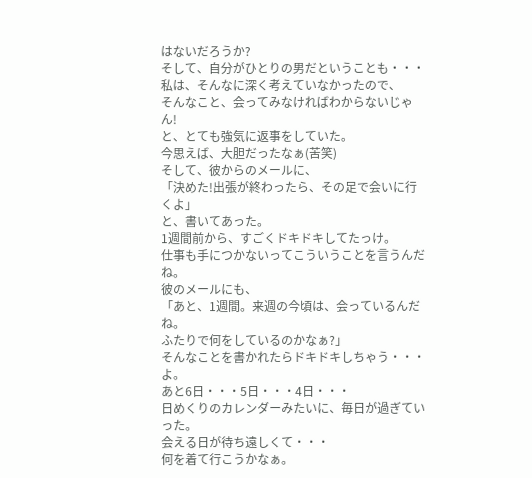はないだろうか?
そして、自分がひとりの男だということも・・・
私は、そんなに深く考えていなかったので、
そんなこと、会ってみなければわからないじゃん!
と、とても強気に返事をしていた。
今思えば、大胆だったなぁ(苦笑)
そして、彼からのメールに、
「決めた!出張が終わったら、その足で会いに行くよ」
と、書いてあった。
1週間前から、すごくドキドキしてたっけ。
仕事も手につかないってこういうことを言うんだね。
彼のメールにも、
「あと、1週間。来週の今頃は、会っているんだね。
ふたりで何をしているのかなぁ?」
そんなことを書かれたらドキドキしちゃう・・・よ。
あと6日・・・5日・・・4日・・・
日めくりのカレンダーみたいに、毎日が過ぎていった。
会える日が待ち遠しくて・・・
何を着て行こうかなぁ。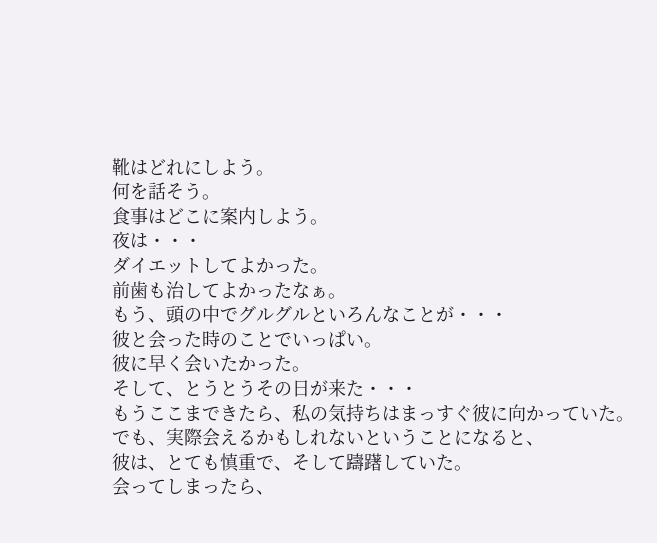靴はどれにしよう。
何を話そう。
食事はどこに案内しよう。
夜は・・・
ダイエットしてよかった。
前歯も治してよかったなぁ。
もう、頭の中でグルグルといろんなことが・・・
彼と会った時のことでいっぱい。
彼に早く会いたかった。
そして、とうとうその日が来た・・・
もうここまできたら、私の気持ちはまっすぐ彼に向かっていた。
でも、実際会えるかもしれないということになると、
彼は、とても慎重で、そして躊躇していた。
会ってしまったら、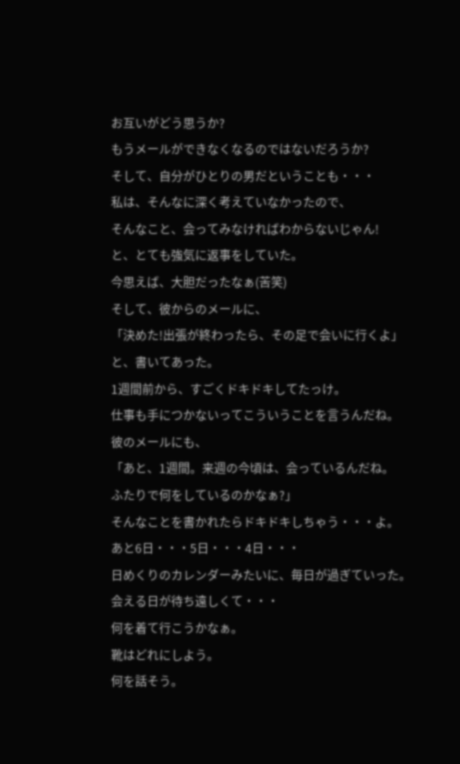お互いがどう思うか?
もうメールができなくなるのではないだろうか?
そして、自分がひとりの男だということも・・・
私は、そんなに深く考えていなかったので、
そんなこと、会ってみなければわからないじゃん!
と、とても強気に返事をしていた。
今思えば、大胆だったなぁ(苦笑)
そして、彼からのメールに、
「決めた!出張が終わったら、その足で会いに行くよ」
と、書いてあった。
1週間前から、すごくドキドキしてたっけ。
仕事も手につかないってこういうことを言うんだね。
彼のメールにも、
「あと、1週間。来週の今頃は、会っているんだね。
ふたりで何をしているのかなぁ?」
そんなことを書かれたらドキドキしちゃう・・・よ。
あと6日・・・5日・・・4日・・・
日めくりのカレンダーみたいに、毎日が過ぎていった。
会える日が待ち遠しくて・・・
何を着て行こうかなぁ。
靴はどれにしよう。
何を話そう。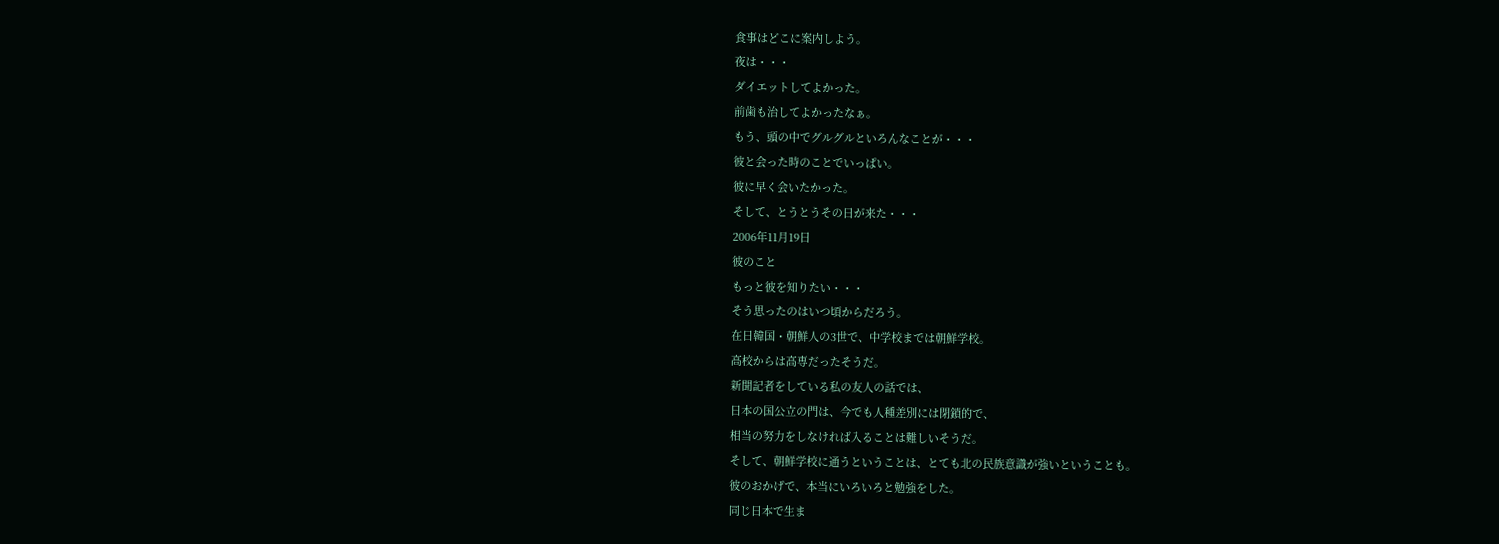食事はどこに案内しよう。
夜は・・・
ダイエットしてよかった。
前歯も治してよかったなぁ。
もう、頭の中でグルグルといろんなことが・・・
彼と会った時のことでいっぱい。
彼に早く会いたかった。
そして、とうとうその日が来た・・・
2006年11月19日
彼のこと
もっと彼を知りたい・・・
そう思ったのはいつ頃からだろう。
在日韓国・朝鮮人の3世で、中学校までは朝鮮学校。
高校からは高専だったそうだ。
新聞記者をしている私の友人の話では、
日本の国公立の門は、今でも人種差別には閉鎖的で、
相当の努力をしなければ入ることは難しいそうだ。
そして、朝鮮学校に通うということは、とても北の民族意識が強いということも。
彼のおかげで、本当にいろいろと勉強をした。
同じ日本で生ま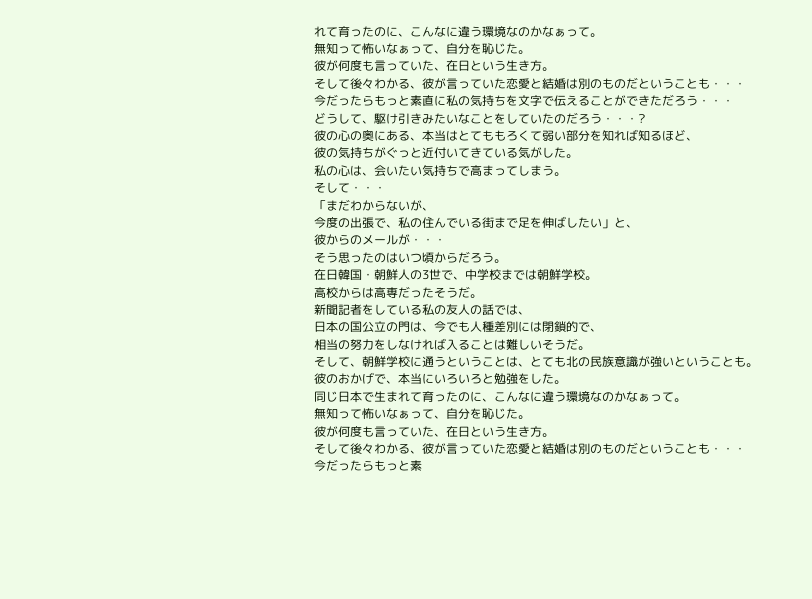れて育ったのに、こんなに違う環境なのかなぁって。
無知って怖いなぁって、自分を恥じた。
彼が何度も言っていた、在日という生き方。
そして後々わかる、彼が言っていた恋愛と結婚は別のものだということも・・・
今だったらもっと素直に私の気持ちを文字で伝えることができただろう・・・
どうして、駆け引きみたいなことをしていたのだろう・・・?
彼の心の奥にある、本当はとてももろくて弱い部分を知れば知るほど、
彼の気持ちがぐっと近付いてきている気がした。
私の心は、会いたい気持ちで高まってしまう。
そして・・・
「まだわからないが、
今度の出張で、私の住んでいる街まで足を伸ばしたい」と、
彼からのメールが・・・
そう思ったのはいつ頃からだろう。
在日韓国・朝鮮人の3世で、中学校までは朝鮮学校。
高校からは高専だったそうだ。
新聞記者をしている私の友人の話では、
日本の国公立の門は、今でも人種差別には閉鎖的で、
相当の努力をしなければ入ることは難しいそうだ。
そして、朝鮮学校に通うということは、とても北の民族意識が強いということも。
彼のおかげで、本当にいろいろと勉強をした。
同じ日本で生まれて育ったのに、こんなに違う環境なのかなぁって。
無知って怖いなぁって、自分を恥じた。
彼が何度も言っていた、在日という生き方。
そして後々わかる、彼が言っていた恋愛と結婚は別のものだということも・・・
今だったらもっと素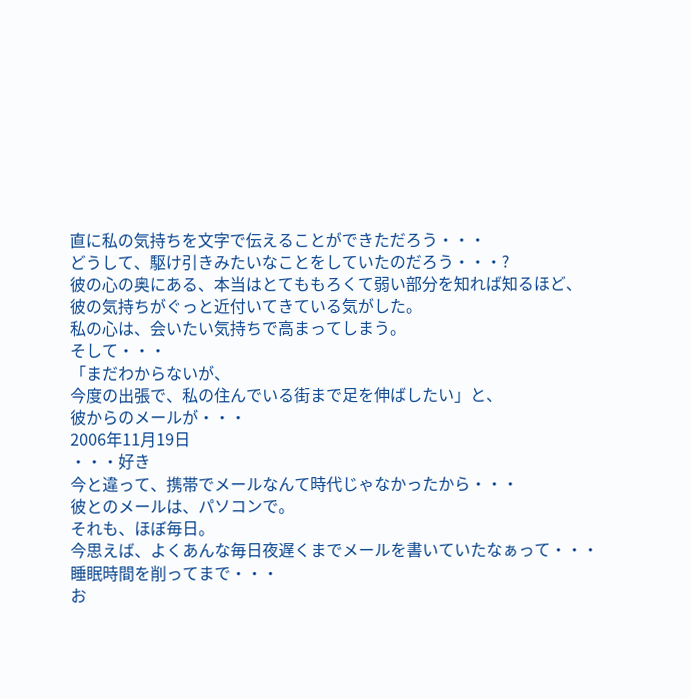直に私の気持ちを文字で伝えることができただろう・・・
どうして、駆け引きみたいなことをしていたのだろう・・・?
彼の心の奥にある、本当はとてももろくて弱い部分を知れば知るほど、
彼の気持ちがぐっと近付いてきている気がした。
私の心は、会いたい気持ちで高まってしまう。
そして・・・
「まだわからないが、
今度の出張で、私の住んでいる街まで足を伸ばしたい」と、
彼からのメールが・・・
2006年11月19日
・・・好き
今と違って、携帯でメールなんて時代じゃなかったから・・・
彼とのメールは、パソコンで。
それも、ほぼ毎日。
今思えば、よくあんな毎日夜遅くまでメールを書いていたなぁって・・・
睡眠時間を削ってまで・・・
お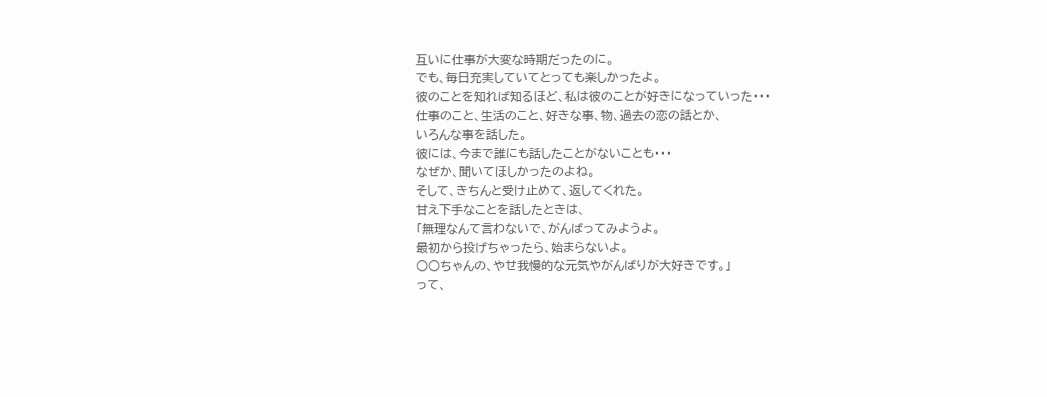互いに仕事が大変な時期だったのに。
でも、毎日充実していてとっても楽しかったよ。
彼のことを知れば知るほど、私は彼のことが好きになっていった・・・
仕事のこと、生活のこと、好きな事、物、過去の恋の話とか、
いろんな事を話した。
彼には、今まで誰にも話したことがないことも・・・
なぜか、聞いてほしかったのよね。
そして、きちんと受け止めて、返してくれた。
甘え下手なことを話したときは、
「無理なんて言わないで、がんばってみようよ。
最初から投げちゃったら、始まらないよ。
○○ちゃんの、やせ我慢的な元気やがんばりが大好きです。」
って、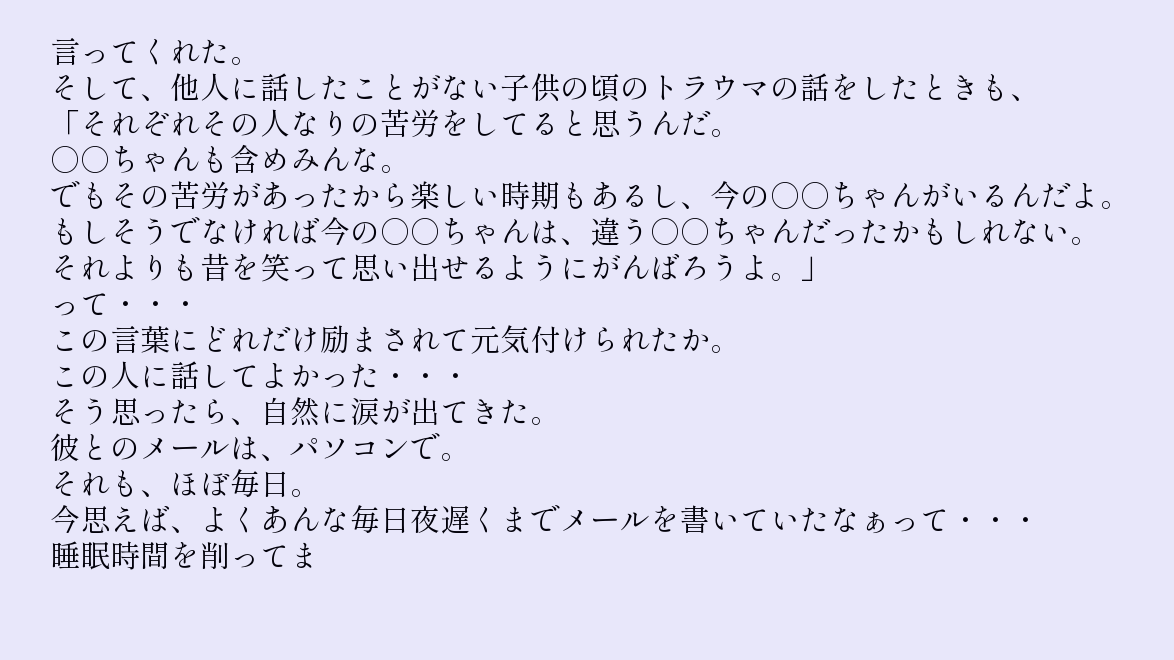言ってくれた。
そして、他人に話したことがない子供の頃のトラウマの話をしたときも、
「それぞれその人なりの苦労をしてると思うんだ。
○○ちゃんも含めみんな。
でもその苦労があったから楽しい時期もあるし、今の○○ちゃんがいるんだよ。
もしそうでなければ今の○○ちゃんは、違う○○ちゃんだったかもしれない。
それよりも昔を笑って思い出せるようにがんばろうよ。」
って・・・
この言葉にどれだけ励まされて元気付けられたか。
この人に話してよかった・・・
そう思ったら、自然に涙が出てきた。
彼とのメールは、パソコンで。
それも、ほぼ毎日。
今思えば、よくあんな毎日夜遅くまでメールを書いていたなぁって・・・
睡眠時間を削ってま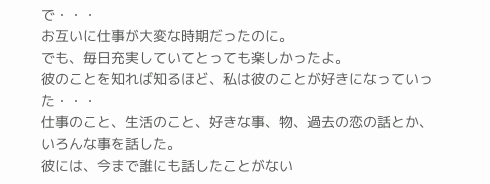で・・・
お互いに仕事が大変な時期だったのに。
でも、毎日充実していてとっても楽しかったよ。
彼のことを知れば知るほど、私は彼のことが好きになっていった・・・
仕事のこと、生活のこと、好きな事、物、過去の恋の話とか、
いろんな事を話した。
彼には、今まで誰にも話したことがない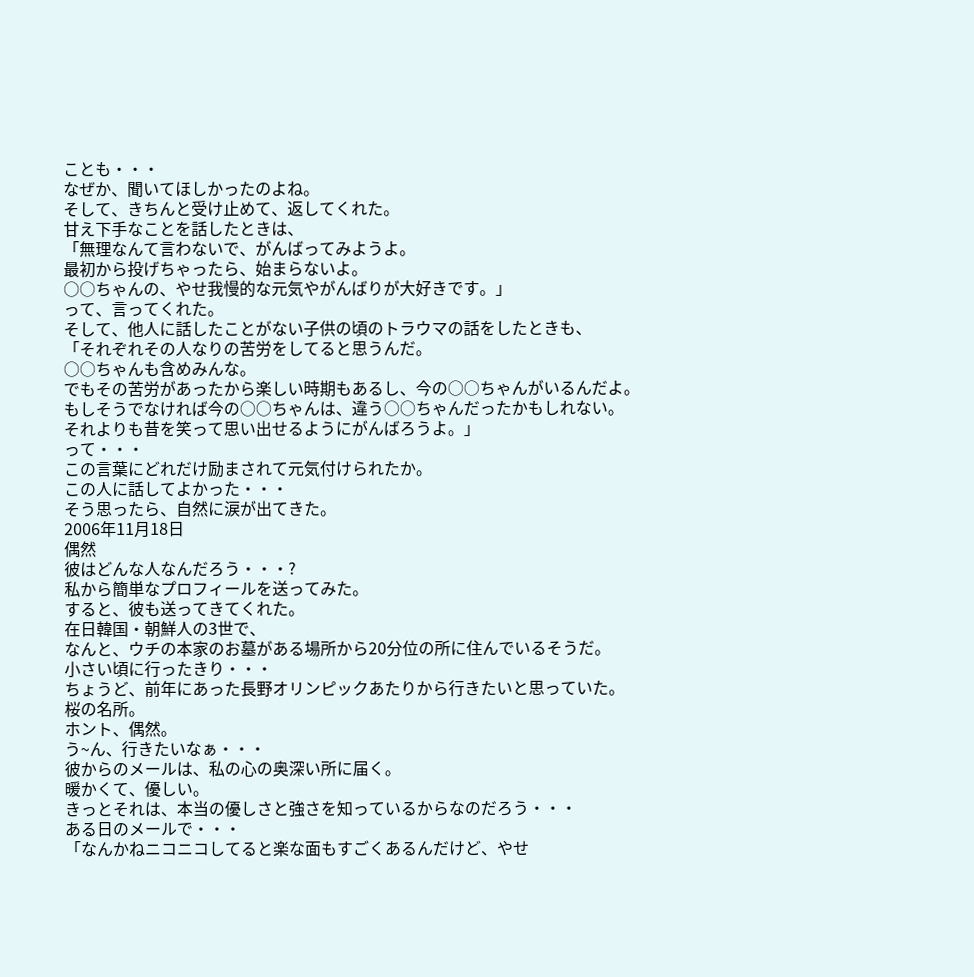ことも・・・
なぜか、聞いてほしかったのよね。
そして、きちんと受け止めて、返してくれた。
甘え下手なことを話したときは、
「無理なんて言わないで、がんばってみようよ。
最初から投げちゃったら、始まらないよ。
○○ちゃんの、やせ我慢的な元気やがんばりが大好きです。」
って、言ってくれた。
そして、他人に話したことがない子供の頃のトラウマの話をしたときも、
「それぞれその人なりの苦労をしてると思うんだ。
○○ちゃんも含めみんな。
でもその苦労があったから楽しい時期もあるし、今の○○ちゃんがいるんだよ。
もしそうでなければ今の○○ちゃんは、違う○○ちゃんだったかもしれない。
それよりも昔を笑って思い出せるようにがんばろうよ。」
って・・・
この言葉にどれだけ励まされて元気付けられたか。
この人に話してよかった・・・
そう思ったら、自然に涙が出てきた。
2006年11月18日
偶然
彼はどんな人なんだろう・・・?
私から簡単なプロフィールを送ってみた。
すると、彼も送ってきてくれた。
在日韓国・朝鮮人の3世で、
なんと、ウチの本家のお墓がある場所から20分位の所に住んでいるそうだ。
小さい頃に行ったきり・・・
ちょうど、前年にあった長野オリンピックあたりから行きたいと思っていた。
桜の名所。
ホント、偶然。
う~ん、行きたいなぁ・・・
彼からのメールは、私の心の奥深い所に届く。
暖かくて、優しい。
きっとそれは、本当の優しさと強さを知っているからなのだろう・・・
ある日のメールで・・・
「なんかねニコニコしてると楽な面もすごくあるんだけど、やせ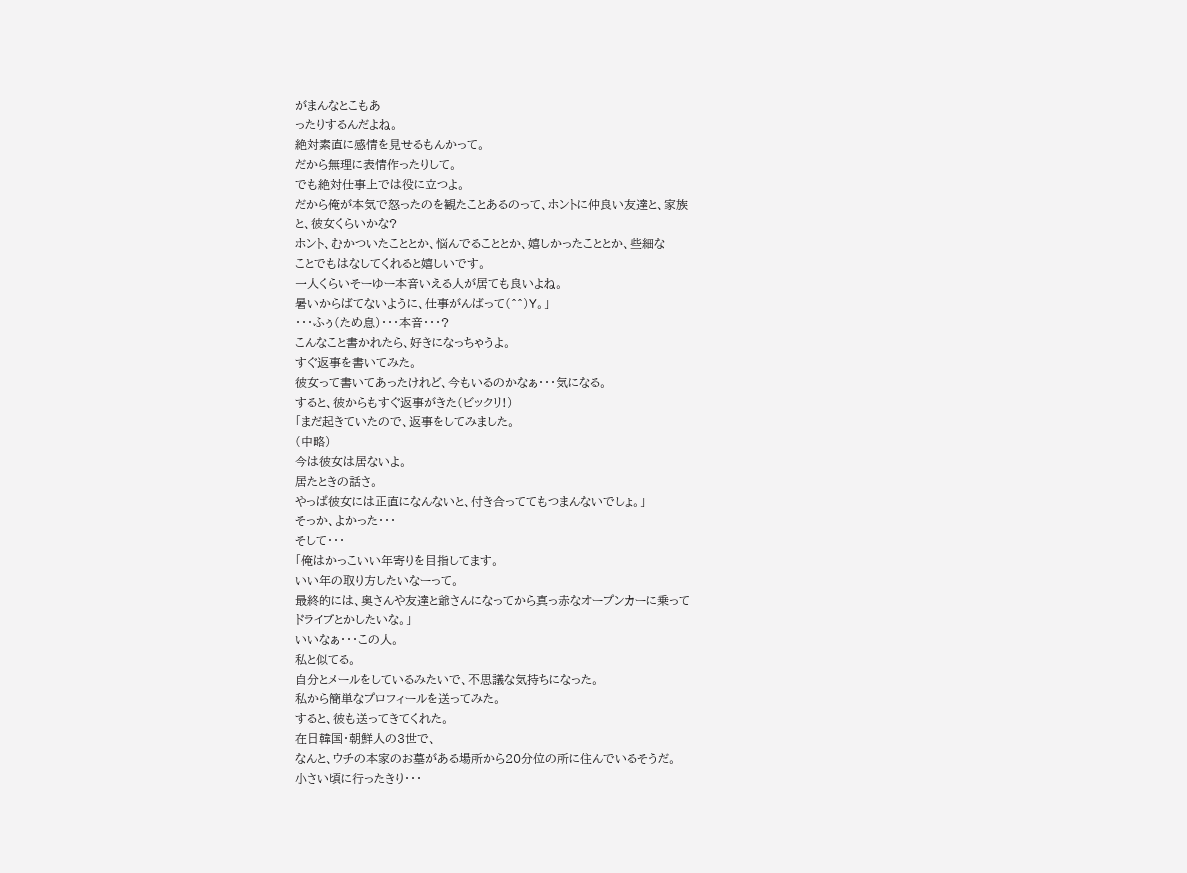がまんなとこもあ
ったりするんだよね。
絶対素直に感情を見せるもんかって。
だから無理に表情作ったりして。
でも絶対仕事上では役に立つよ。
だから俺が本気で怒ったのを観たことあるのって、ホントに仲良い友達と、家族
と、彼女くらいかな?
ホント、むかついたこととか、悩んでることとか、嬉しかったこととか、些細な
ことでもはなしてくれると嬉しいです。
一人くらいそーゆー本音いえる人が居ても良いよね。
暑いからばてないように、仕事がんばって(^^)Y。」
・・・ふぅ(ため息)・・・本音・・・?
こんなこと書かれたら、好きになっちゃうよ。
すぐ返事を書いてみた。
彼女って書いてあったけれど、今もいるのかなぁ・・・気になる。
すると、彼からもすぐ返事がきた(ビックリ!)
「まだ起きていたので、返事をしてみました。
(中略)
今は彼女は居ないよ。
居たときの話さ。
やっぱ彼女には正直になんないと、付き合っててもつまんないでしょ。」
そっか、よかった・・・
そして・・・
「俺はかっこいい年寄りを目指してます。
いい年の取り方したいなーって。
最終的には、奥さんや友達と爺さんになってから真っ赤なオープンカーに乗って
ドライブとかしたいな。」
いいなぁ・・・この人。
私と似てる。
自分とメールをしているみたいで、不思議な気持ちになった。
私から簡単なプロフィールを送ってみた。
すると、彼も送ってきてくれた。
在日韓国・朝鮮人の3世で、
なんと、ウチの本家のお墓がある場所から20分位の所に住んでいるそうだ。
小さい頃に行ったきり・・・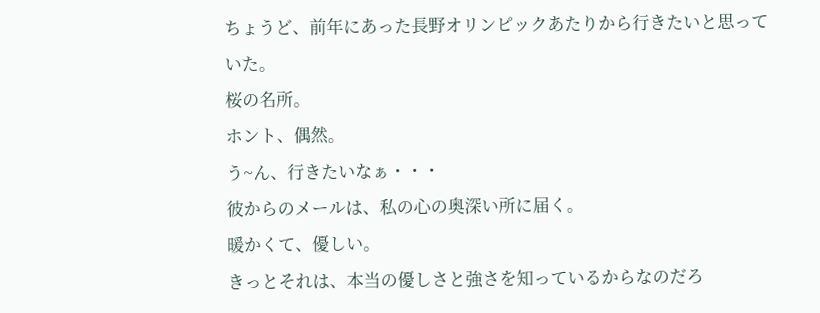ちょうど、前年にあった長野オリンピックあたりから行きたいと思っていた。
桜の名所。
ホント、偶然。
う~ん、行きたいなぁ・・・
彼からのメールは、私の心の奥深い所に届く。
暖かくて、優しい。
きっとそれは、本当の優しさと強さを知っているからなのだろ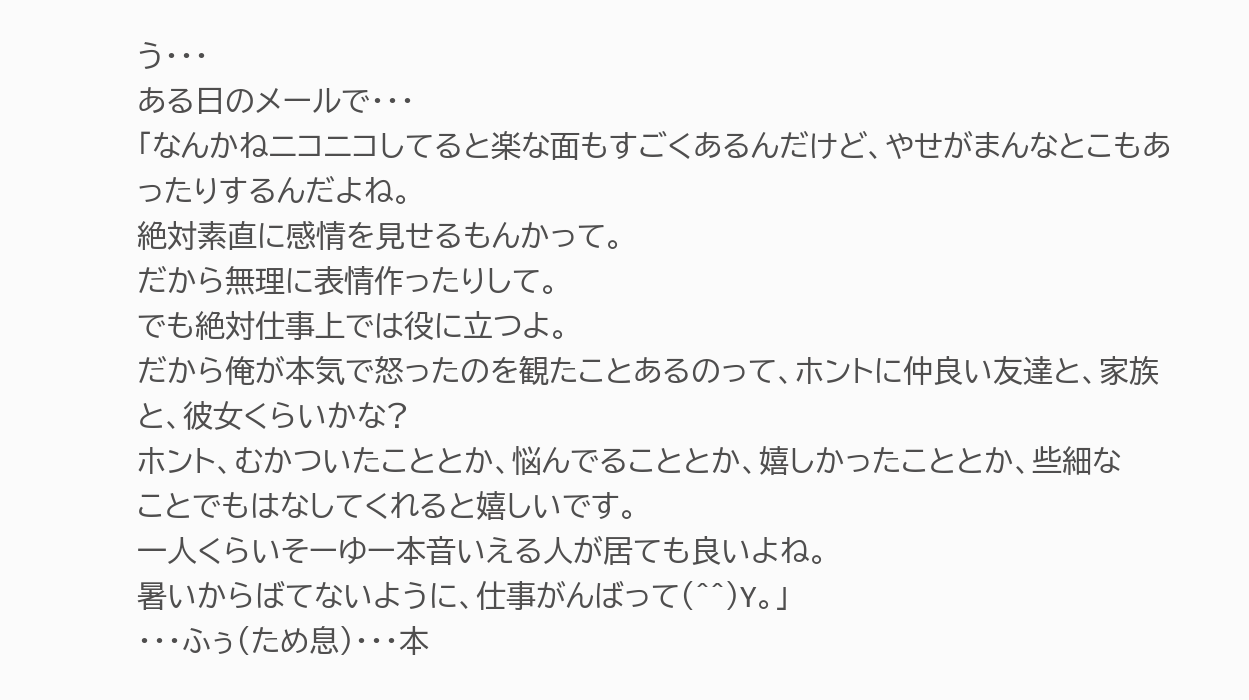う・・・
ある日のメールで・・・
「なんかねニコニコしてると楽な面もすごくあるんだけど、やせがまんなとこもあ
ったりするんだよね。
絶対素直に感情を見せるもんかって。
だから無理に表情作ったりして。
でも絶対仕事上では役に立つよ。
だから俺が本気で怒ったのを観たことあるのって、ホントに仲良い友達と、家族
と、彼女くらいかな?
ホント、むかついたこととか、悩んでることとか、嬉しかったこととか、些細な
ことでもはなしてくれると嬉しいです。
一人くらいそーゆー本音いえる人が居ても良いよね。
暑いからばてないように、仕事がんばって(^^)Y。」
・・・ふぅ(ため息)・・・本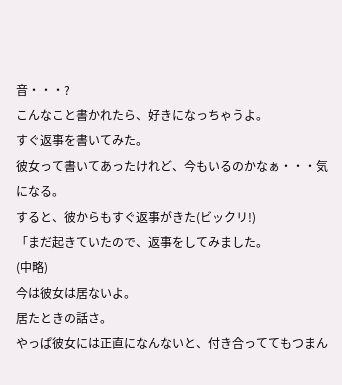音・・・?
こんなこと書かれたら、好きになっちゃうよ。
すぐ返事を書いてみた。
彼女って書いてあったけれど、今もいるのかなぁ・・・気になる。
すると、彼からもすぐ返事がきた(ビックリ!)
「まだ起きていたので、返事をしてみました。
(中略)
今は彼女は居ないよ。
居たときの話さ。
やっぱ彼女には正直になんないと、付き合っててもつまん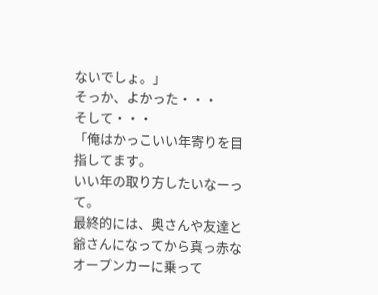ないでしょ。」
そっか、よかった・・・
そして・・・
「俺はかっこいい年寄りを目指してます。
いい年の取り方したいなーって。
最終的には、奥さんや友達と爺さんになってから真っ赤なオープンカーに乗って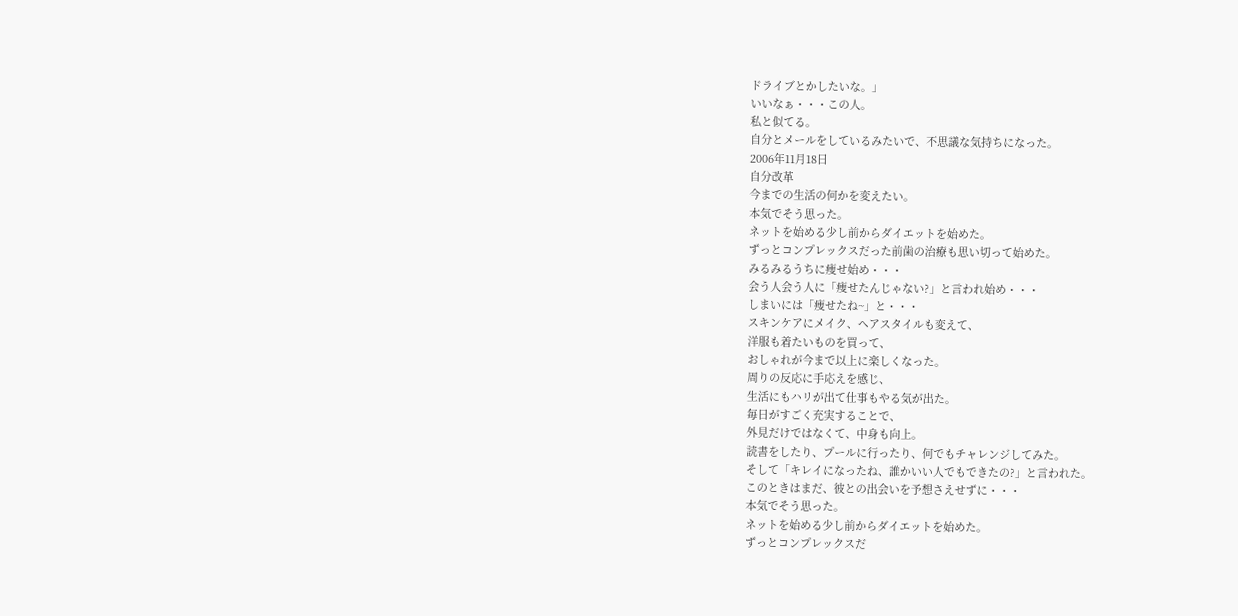ドライブとかしたいな。」
いいなぁ・・・この人。
私と似てる。
自分とメールをしているみたいで、不思議な気持ちになった。
2006年11月18日
自分改革
今までの生活の何かを変えたい。
本気でそう思った。
ネットを始める少し前からダイエットを始めた。
ずっとコンプレックスだった前歯の治療も思い切って始めた。
みるみるうちに痩せ始め・・・
会う人会う人に「痩せたんじゃない?」と言われ始め・・・
しまいには「痩せたね~」と・・・
スキンケアにメイク、ヘアスタイルも変えて、
洋服も着たいものを買って、
おしゃれが今まで以上に楽しくなった。
周りの反応に手応えを感じ、
生活にもハリが出て仕事もやる気が出た。
毎日がすごく充実することで、
外見だけではなくて、中身も向上。
読書をしたり、プールに行ったり、何でもチャレンジしてみた。
そして「キレイになったね、誰かいい人でもできたの?」と言われた。
このときはまだ、彼との出会いを予想さえせずに・・・
本気でそう思った。
ネットを始める少し前からダイエットを始めた。
ずっとコンプレックスだ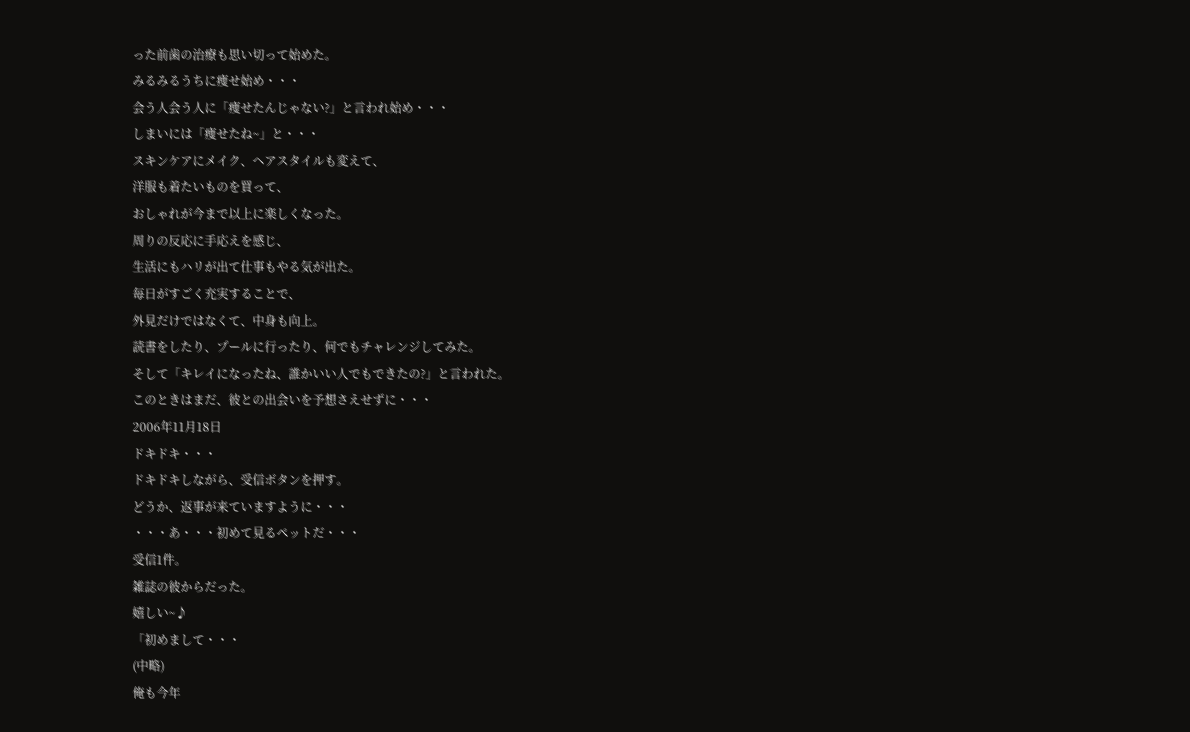った前歯の治療も思い切って始めた。
みるみるうちに痩せ始め・・・
会う人会う人に「痩せたんじゃない?」と言われ始め・・・
しまいには「痩せたね~」と・・・
スキンケアにメイク、ヘアスタイルも変えて、
洋服も着たいものを買って、
おしゃれが今まで以上に楽しくなった。
周りの反応に手応えを感じ、
生活にもハリが出て仕事もやる気が出た。
毎日がすごく充実することで、
外見だけではなくて、中身も向上。
読書をしたり、プールに行ったり、何でもチャレンジしてみた。
そして「キレイになったね、誰かいい人でもできたの?」と言われた。
このときはまだ、彼との出会いを予想さえせずに・・・
2006年11月18日
ドキドキ・・・
ドキドキしながら、受信ボタンを押す。
どうか、返事が来ていますように・・・
・・・あ・・・初めて見るペットだ・・・
受信1件。
雑誌の彼からだった。
嬉しい~♪
「初めまして・・・
(中略)
俺も今年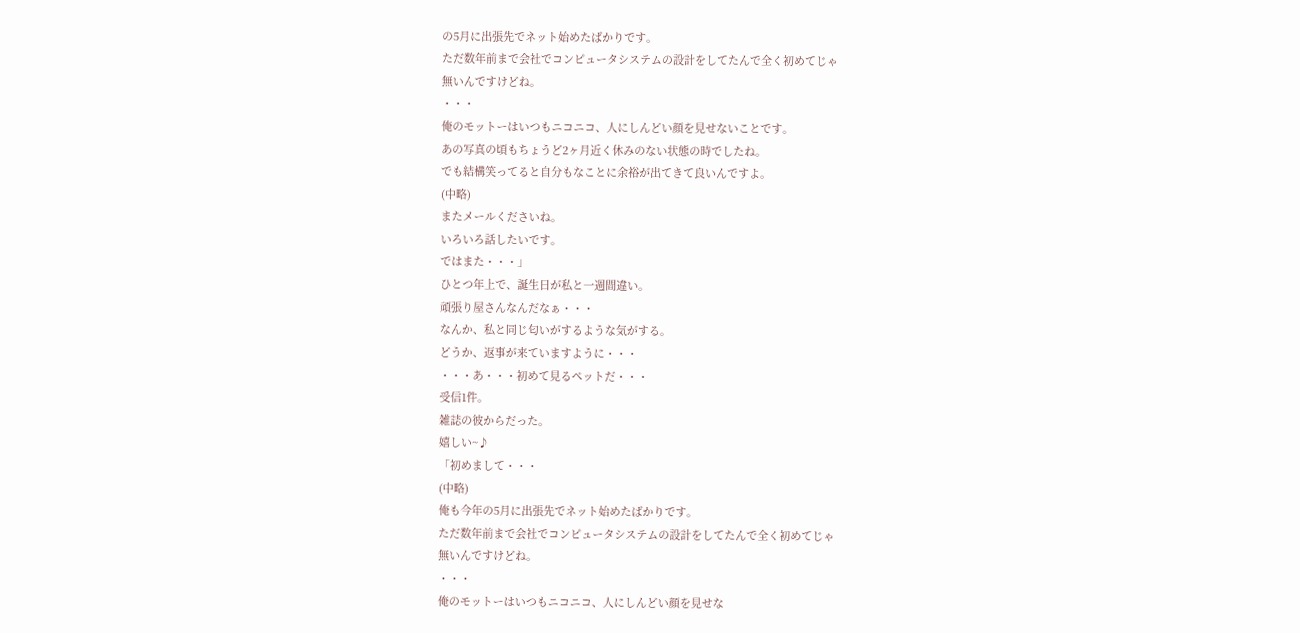の5月に出張先でネット始めたばかりです。
ただ数年前まで会社でコンピュータシステムの設計をしてたんで全く初めてじゃ
無いんですけどね。
・・・
俺のモットーはいつもニコニコ、人にしんどい顔を見せないことです。
あの写真の頃もちょうど2ヶ月近く休みのない状態の時でしたね。
でも結構笑ってると自分もなことに余裕が出てきて良いんですよ。
(中略)
またメールくださいね。
いろいろ話したいです。
ではまた・・・」
ひとつ年上で、誕生日が私と一週間違い。
頑張り屋さんなんだなぁ・・・
なんか、私と同じ匂いがするような気がする。
どうか、返事が来ていますように・・・
・・・あ・・・初めて見るペットだ・・・
受信1件。
雑誌の彼からだった。
嬉しい~♪
「初めまして・・・
(中略)
俺も今年の5月に出張先でネット始めたばかりです。
ただ数年前まで会社でコンピュータシステムの設計をしてたんで全く初めてじゃ
無いんですけどね。
・・・
俺のモットーはいつもニコニコ、人にしんどい顔を見せな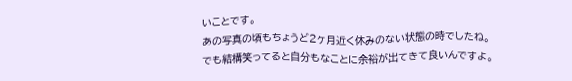いことです。
あの写真の頃もちょうど2ヶ月近く休みのない状態の時でしたね。
でも結構笑ってると自分もなことに余裕が出てきて良いんですよ。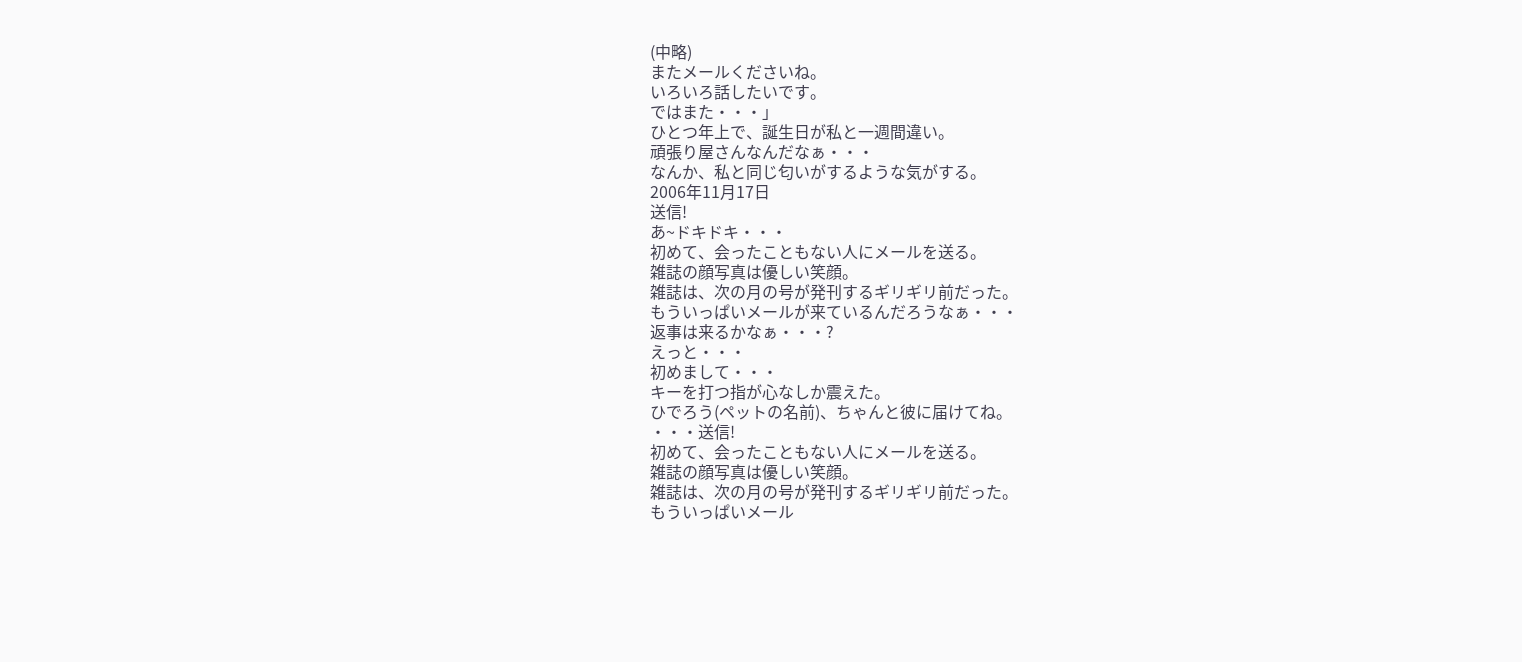(中略)
またメールくださいね。
いろいろ話したいです。
ではまた・・・」
ひとつ年上で、誕生日が私と一週間違い。
頑張り屋さんなんだなぁ・・・
なんか、私と同じ匂いがするような気がする。
2006年11月17日
送信!
あ~ドキドキ・・・
初めて、会ったこともない人にメールを送る。
雑誌の顔写真は優しい笑顔。
雑誌は、次の月の号が発刊するギリギリ前だった。
もういっぱいメールが来ているんだろうなぁ・・・
返事は来るかなぁ・・・?
えっと・・・
初めまして・・・
キーを打つ指が心なしか震えた。
ひでろう(ペットの名前)、ちゃんと彼に届けてね。
・・・送信!
初めて、会ったこともない人にメールを送る。
雑誌の顔写真は優しい笑顔。
雑誌は、次の月の号が発刊するギリギリ前だった。
もういっぱいメール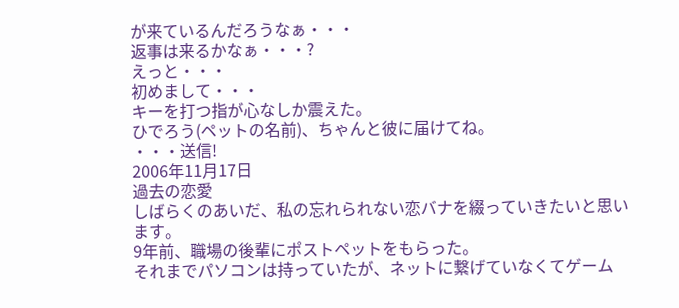が来ているんだろうなぁ・・・
返事は来るかなぁ・・・?
えっと・・・
初めまして・・・
キーを打つ指が心なしか震えた。
ひでろう(ペットの名前)、ちゃんと彼に届けてね。
・・・送信!
2006年11月17日
過去の恋愛
しばらくのあいだ、私の忘れられない恋バナを綴っていきたいと思います。
9年前、職場の後輩にポストペットをもらった。
それまでパソコンは持っていたが、ネットに繋げていなくてゲーム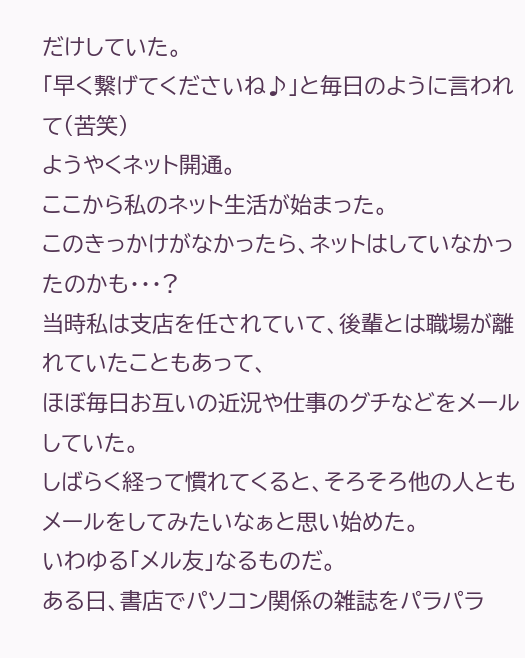だけしていた。
「早く繋げてくださいね♪」と毎日のように言われて(苦笑)
ようやくネット開通。
ここから私のネット生活が始まった。
このきっかけがなかったら、ネットはしていなかったのかも・・・?
当時私は支店を任されていて、後輩とは職場が離れていたこともあって、
ほぼ毎日お互いの近況や仕事のグチなどをメールしていた。
しばらく経って慣れてくると、そろそろ他の人ともメールをしてみたいなぁと思い始めた。
いわゆる「メル友」なるものだ。
ある日、書店でパソコン関係の雑誌をパラパラ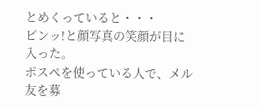とめくっていると・・・
ピンッ!と顔写真の笑顔が目に入った。
ポスペを使っている人で、メル友を募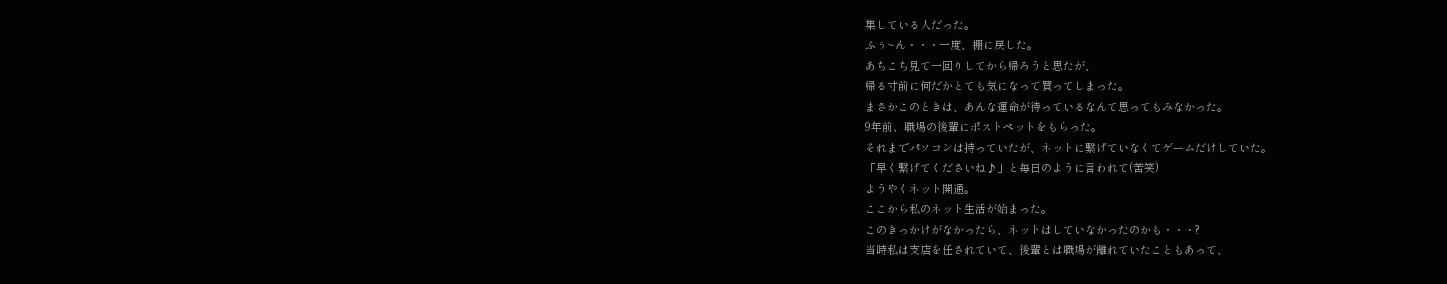集している人だった。
ふぅ~ん・・・一度、棚に戻した。
あちこち見て一回りしてから帰ろうと思たが、
帰る寸前に何だかとても気になって買ってしまった。
まさかこのときは、あんな運命が待っているなんて思ってもみなかった。
9年前、職場の後輩にポストペットをもらった。
それまでパソコンは持っていたが、ネットに繋げていなくてゲームだけしていた。
「早く繋げてくださいね♪」と毎日のように言われて(苦笑)
ようやくネット開通。
ここから私のネット生活が始まった。
このきっかけがなかったら、ネットはしていなかったのかも・・・?
当時私は支店を任されていて、後輩とは職場が離れていたこともあって、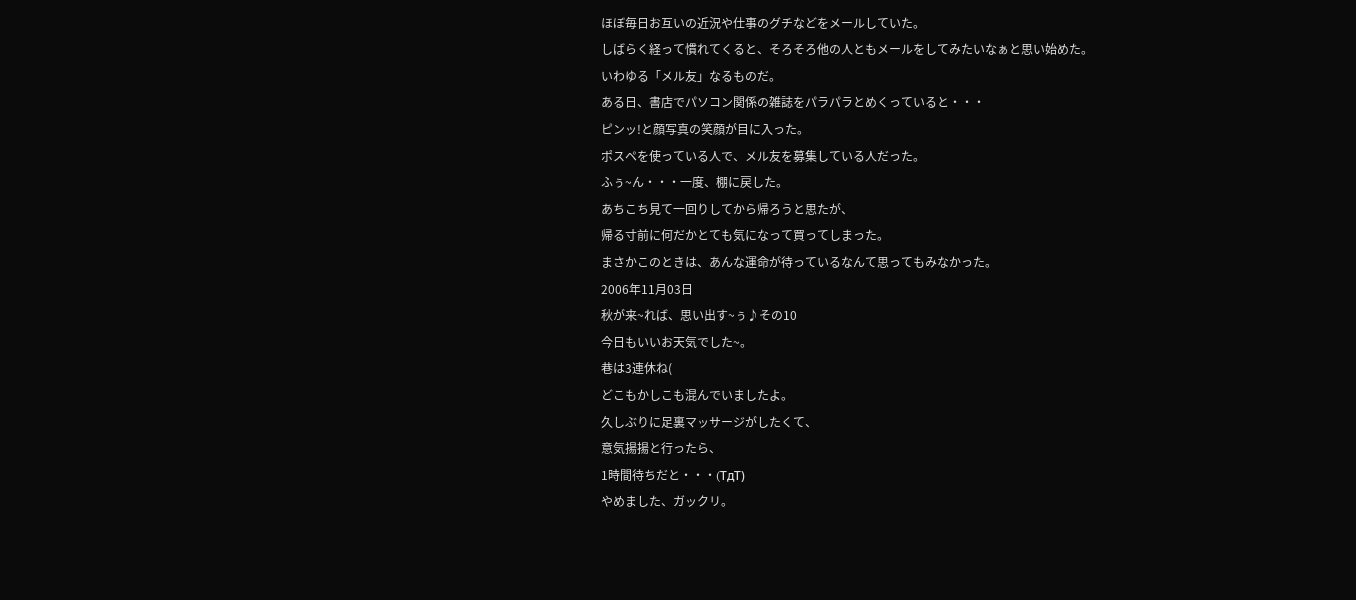ほぼ毎日お互いの近況や仕事のグチなどをメールしていた。
しばらく経って慣れてくると、そろそろ他の人ともメールをしてみたいなぁと思い始めた。
いわゆる「メル友」なるものだ。
ある日、書店でパソコン関係の雑誌をパラパラとめくっていると・・・
ピンッ!と顔写真の笑顔が目に入った。
ポスペを使っている人で、メル友を募集している人だった。
ふぅ~ん・・・一度、棚に戻した。
あちこち見て一回りしてから帰ろうと思たが、
帰る寸前に何だかとても気になって買ってしまった。
まさかこのときは、あんな運命が待っているなんて思ってもみなかった。
2006年11月03日
秋が来~れば、思い出す~ぅ♪その10
今日もいいお天気でした~。
巷は3連休ね(
どこもかしこも混んでいましたよ。
久しぶりに足裏マッサージがしたくて、
意気揚揚と行ったら、
1時間待ちだと・・・(TдT)
やめました、ガックリ。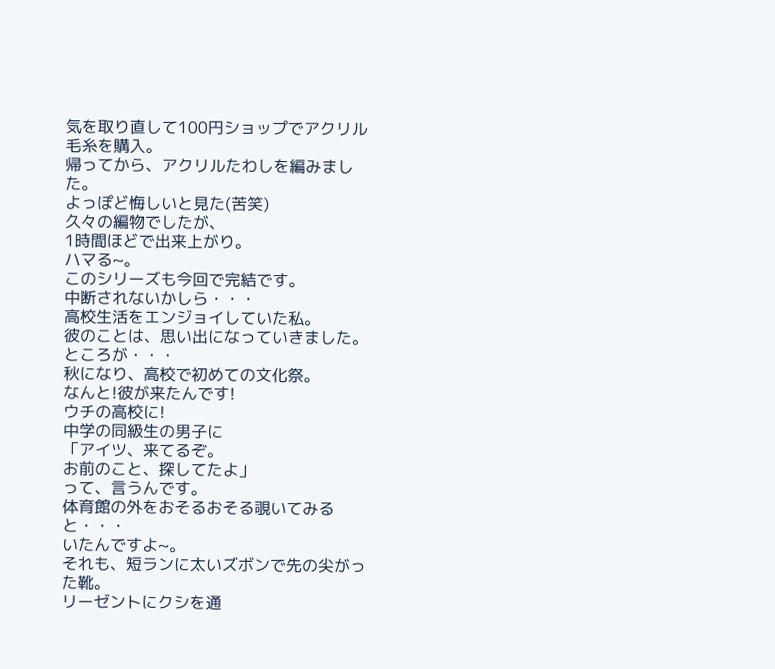気を取り直して100円ショップでアクリル毛糸を購入。
帰ってから、アクリルたわしを編みました。
よっぽど悔しいと見た(苦笑)
久々の編物でしたが、
1時間ほどで出来上がり。
ハマる~。
このシリーズも今回で完結です。
中断されないかしら・・・
高校生活をエンジョイしていた私。
彼のことは、思い出になっていきました。
ところが・・・
秋になり、高校で初めての文化祭。
なんと!彼が来たんです!
ウチの高校に!
中学の同級生の男子に
「アイツ、来てるぞ。
お前のこと、探してたよ」
って、言うんです。
体育館の外をおそるおそる覗いてみると・・・
いたんですよ~。
それも、短ランに太いズボンで先の尖がった靴。
リーゼントにクシを通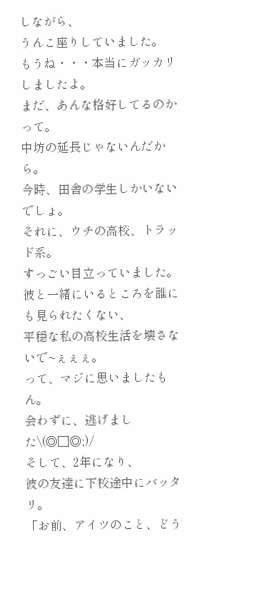しながら、
うんこ座りしていました。
もうね・・・本当にガッカリしましたよ。
まだ、あんな格好してるのかって。
中坊の延長じゃないんだから。
今時、田舎の学生しかいないでしょ。
それに、ウチの高校、トラッド系。
すっごい目立っていました。
彼と一緒にいるところを誰にも見られたくない、
平穏な私の高校生活を壊さないで~ぇぇぇ。
って、マジに思いましたもん。
会わずに、逃げました\(◎□◎;)/
そして、2年になり、
彼の友達に下校途中にバッタリ。
「お前、アイツのこと、どう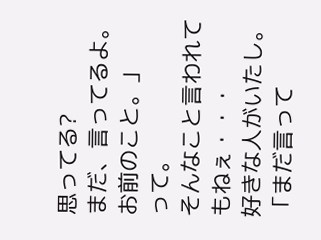思ってる?
まだ、言ってるよ。お前のこと。」
って。
そんなこと言われてもねぇ・・・
好きな人がいたし。
「まだ言って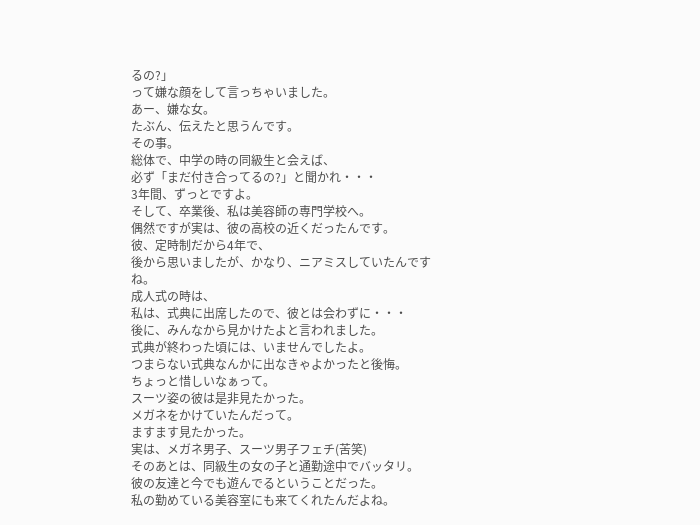るの?」
って嫌な顔をして言っちゃいました。
あー、嫌な女。
たぶん、伝えたと思うんです。
その事。
総体で、中学の時の同級生と会えば、
必ず「まだ付き合ってるの?」と聞かれ・・・
3年間、ずっとですよ。
そして、卒業後、私は美容師の専門学校へ。
偶然ですが実は、彼の高校の近くだったんです。
彼、定時制だから4年で、
後から思いましたが、かなり、ニアミスしていたんですね。
成人式の時は、
私は、式典に出席したので、彼とは会わずに・・・
後に、みんなから見かけたよと言われました。
式典が終わった頃には、いませんでしたよ。
つまらない式典なんかに出なきゃよかったと後悔。
ちょっと惜しいなぁって。
スーツ姿の彼は是非見たかった。
メガネをかけていたんだって。
ますます見たかった。
実は、メガネ男子、スーツ男子フェチ(苦笑)
そのあとは、同級生の女の子と通勤途中でバッタリ。
彼の友達と今でも遊んでるということだった。
私の勤めている美容室にも来てくれたんだよね。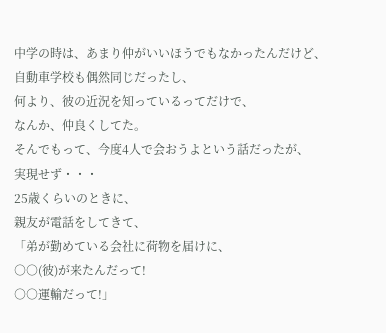中学の時は、あまり仲がいいほうでもなかったんだけど、
自動車学校も偶然同じだったし、
何より、彼の近況を知っているってだけで、
なんか、仲良くしてた。
そんでもって、今度4人で会おうよという話だったが、
実現せず・・・
25歳くらいのときに、
親友が電話をしてきて、
「弟が勤めている会社に荷物を届けに、
○○(彼)が来たんだって!
○○運輸だって!」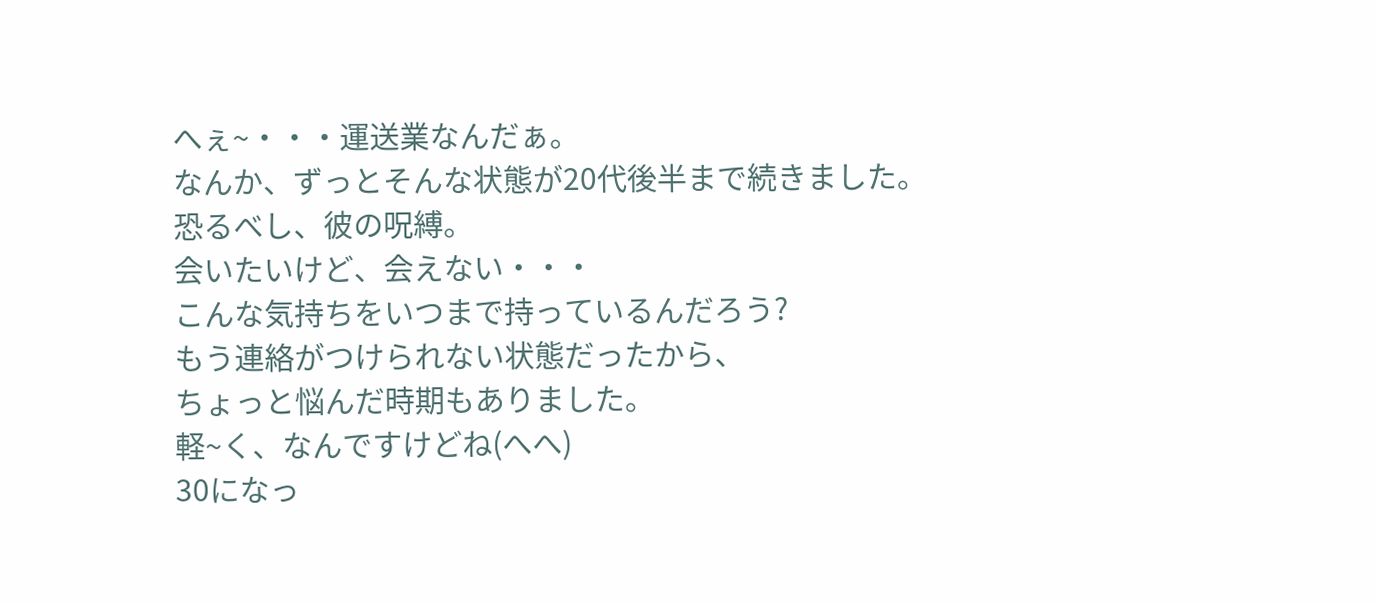へぇ~・・・運送業なんだぁ。
なんか、ずっとそんな状態が20代後半まで続きました。
恐るべし、彼の呪縛。
会いたいけど、会えない・・・
こんな気持ちをいつまで持っているんだろう?
もう連絡がつけられない状態だったから、
ちょっと悩んだ時期もありました。
軽~く、なんですけどね(へへ)
30になっ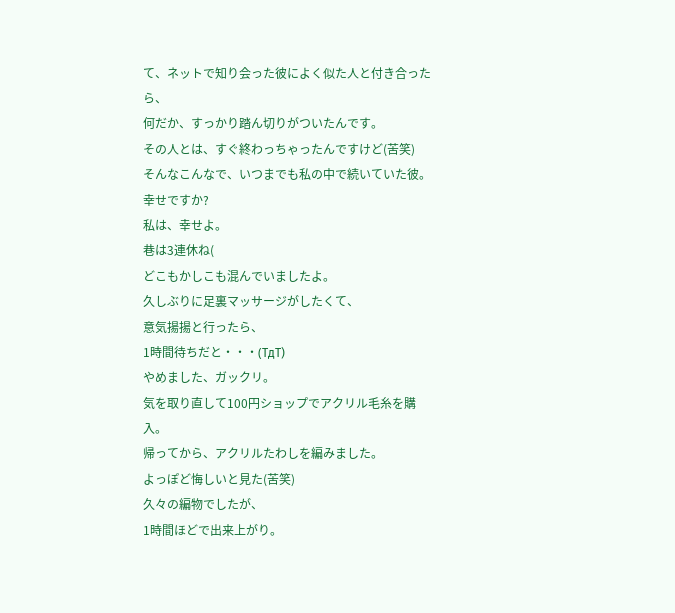て、ネットで知り会った彼によく似た人と付き合ったら、
何だか、すっかり踏ん切りがついたんです。
その人とは、すぐ終わっちゃったんですけど(苦笑)
そんなこんなで、いつまでも私の中で続いていた彼。
幸せですか?
私は、幸せよ。
巷は3連休ね(
どこもかしこも混んでいましたよ。
久しぶりに足裏マッサージがしたくて、
意気揚揚と行ったら、
1時間待ちだと・・・(TдT)
やめました、ガックリ。
気を取り直して100円ショップでアクリル毛糸を購入。
帰ってから、アクリルたわしを編みました。
よっぽど悔しいと見た(苦笑)
久々の編物でしたが、
1時間ほどで出来上がり。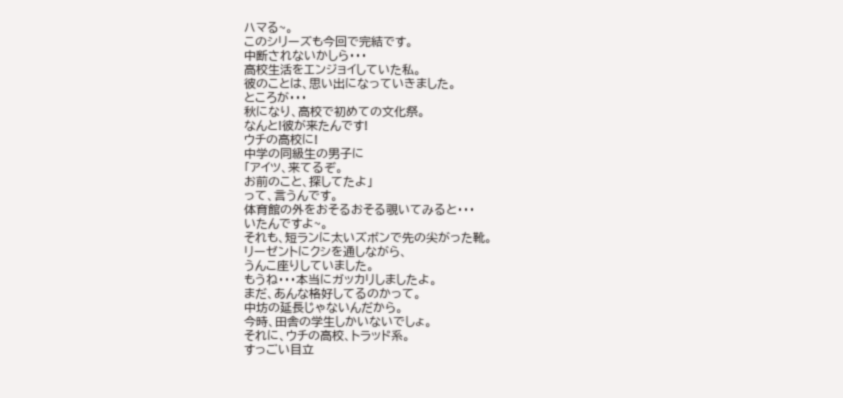ハマる~。
このシリーズも今回で完結です。
中断されないかしら・・・
高校生活をエンジョイしていた私。
彼のことは、思い出になっていきました。
ところが・・・
秋になり、高校で初めての文化祭。
なんと!彼が来たんです!
ウチの高校に!
中学の同級生の男子に
「アイツ、来てるぞ。
お前のこと、探してたよ」
って、言うんです。
体育館の外をおそるおそる覗いてみると・・・
いたんですよ~。
それも、短ランに太いズボンで先の尖がった靴。
リーゼントにクシを通しながら、
うんこ座りしていました。
もうね・・・本当にガッカリしましたよ。
まだ、あんな格好してるのかって。
中坊の延長じゃないんだから。
今時、田舎の学生しかいないでしょ。
それに、ウチの高校、トラッド系。
すっごい目立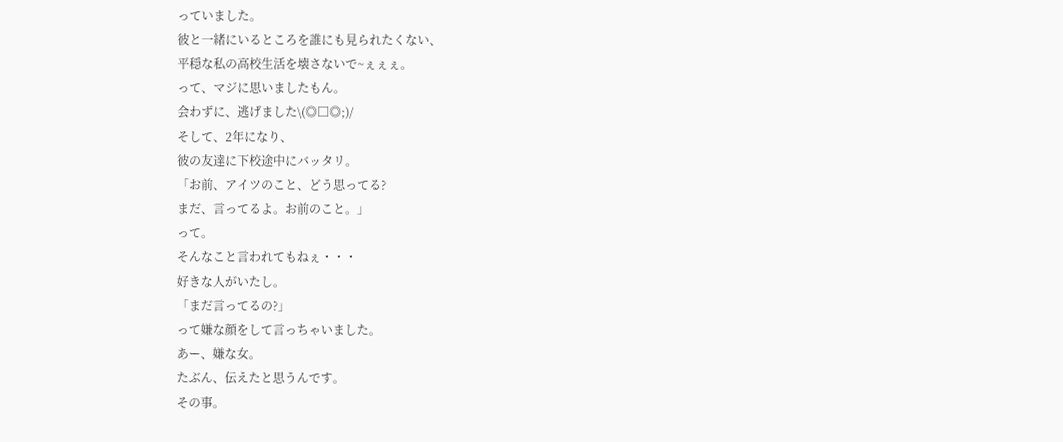っていました。
彼と一緒にいるところを誰にも見られたくない、
平穏な私の高校生活を壊さないで~ぇぇぇ。
って、マジに思いましたもん。
会わずに、逃げました\(◎□◎;)/
そして、2年になり、
彼の友達に下校途中にバッタリ。
「お前、アイツのこと、どう思ってる?
まだ、言ってるよ。お前のこと。」
って。
そんなこと言われてもねぇ・・・
好きな人がいたし。
「まだ言ってるの?」
って嫌な顔をして言っちゃいました。
あー、嫌な女。
たぶん、伝えたと思うんです。
その事。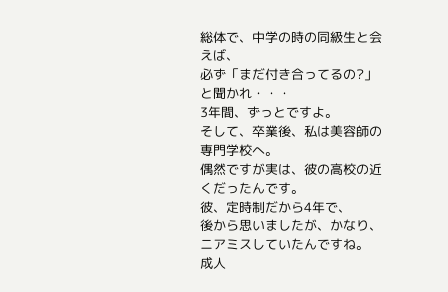総体で、中学の時の同級生と会えば、
必ず「まだ付き合ってるの?」と聞かれ・・・
3年間、ずっとですよ。
そして、卒業後、私は美容師の専門学校へ。
偶然ですが実は、彼の高校の近くだったんです。
彼、定時制だから4年で、
後から思いましたが、かなり、ニアミスしていたんですね。
成人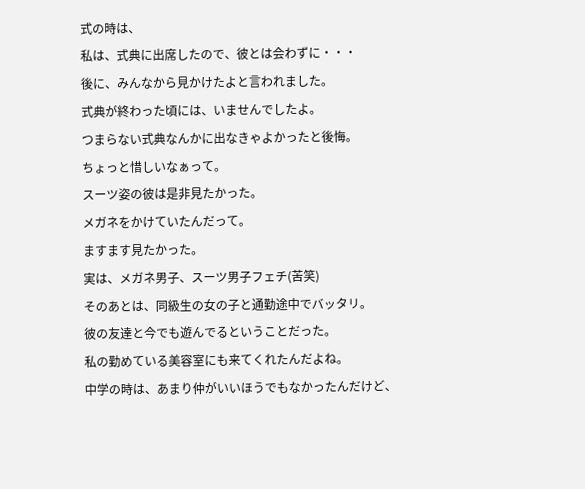式の時は、
私は、式典に出席したので、彼とは会わずに・・・
後に、みんなから見かけたよと言われました。
式典が終わった頃には、いませんでしたよ。
つまらない式典なんかに出なきゃよかったと後悔。
ちょっと惜しいなぁって。
スーツ姿の彼は是非見たかった。
メガネをかけていたんだって。
ますます見たかった。
実は、メガネ男子、スーツ男子フェチ(苦笑)
そのあとは、同級生の女の子と通勤途中でバッタリ。
彼の友達と今でも遊んでるということだった。
私の勤めている美容室にも来てくれたんだよね。
中学の時は、あまり仲がいいほうでもなかったんだけど、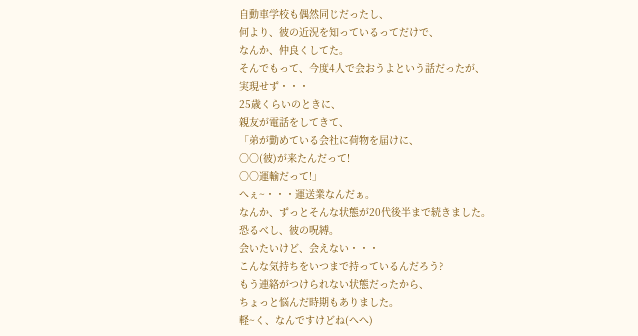自動車学校も偶然同じだったし、
何より、彼の近況を知っているってだけで、
なんか、仲良くしてた。
そんでもって、今度4人で会おうよという話だったが、
実現せず・・・
25歳くらいのときに、
親友が電話をしてきて、
「弟が勤めている会社に荷物を届けに、
○○(彼)が来たんだって!
○○運輸だって!」
へぇ~・・・運送業なんだぁ。
なんか、ずっとそんな状態が20代後半まで続きました。
恐るべし、彼の呪縛。
会いたいけど、会えない・・・
こんな気持ちをいつまで持っているんだろう?
もう連絡がつけられない状態だったから、
ちょっと悩んだ時期もありました。
軽~く、なんですけどね(へへ)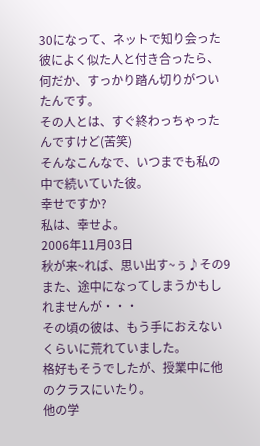30になって、ネットで知り会った彼によく似た人と付き合ったら、
何だか、すっかり踏ん切りがついたんです。
その人とは、すぐ終わっちゃったんですけど(苦笑)
そんなこんなで、いつまでも私の中で続いていた彼。
幸せですか?
私は、幸せよ。
2006年11月03日
秋が来~れば、思い出す~ぅ♪その9
また、途中になってしまうかもしれませんが・・・
その頃の彼は、もう手におえないくらいに荒れていました。
格好もそうでしたが、授業中に他のクラスにいたり。
他の学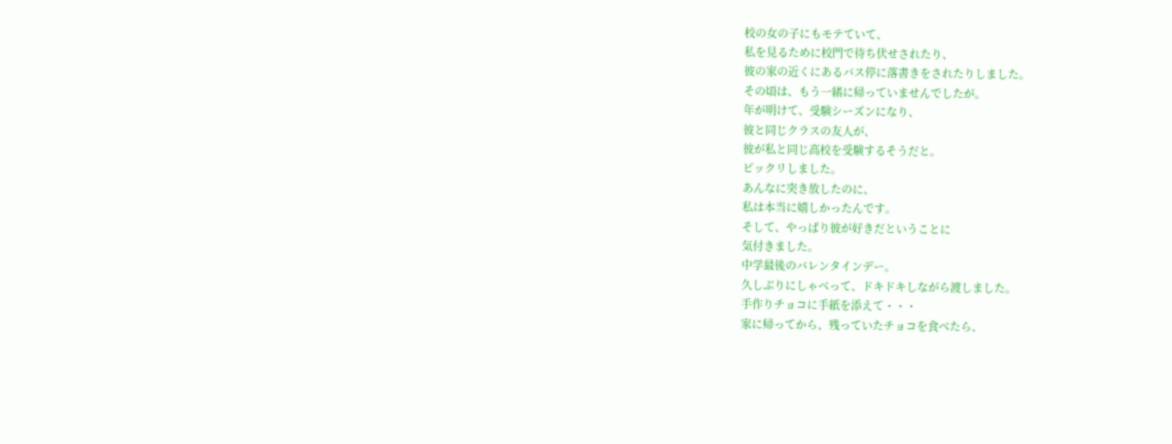校の女の子にもモテていて、
私を見るために校門で待ち伏せされたり、
彼の家の近くにあるバス停に落書きをされたりしました。
その頃は、もう一緒に帰っていませんでしたが。
年が明けて、受験シーズンになり、
彼と同じクラスの友人が、
彼が私と同じ高校を受験するそうだと。
ビックリしました。
あんなに突き放したのに、
私は本当に嬉しかったんです。
そして、やっぱり彼が好きだということに
気付きました。
中学最後のバレンタインデー。
久しぶりにしゃべって、ドキドキしながら渡しました。
手作りチョコに手紙を添えて・・・
家に帰ってから、残っていたチョコを食べたら、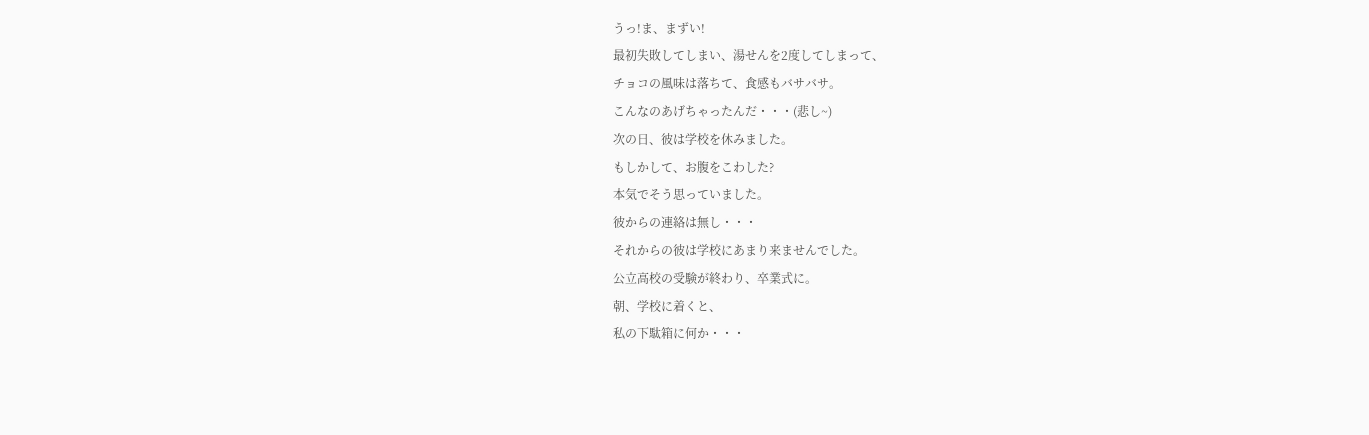うっ!ま、まずい!
最初失敗してしまい、湯せんを2度してしまって、
チョコの風味は落ちて、食感もバサバサ。
こんなのあげちゃったんだ・・・(悲し~)
次の日、彼は学校を休みました。
もしかして、お腹をこわした?
本気でそう思っていました。
彼からの連絡は無し・・・
それからの彼は学校にあまり来ませんでした。
公立高校の受験が終わり、卒業式に。
朝、学校に着くと、
私の下駄箱に何か・・・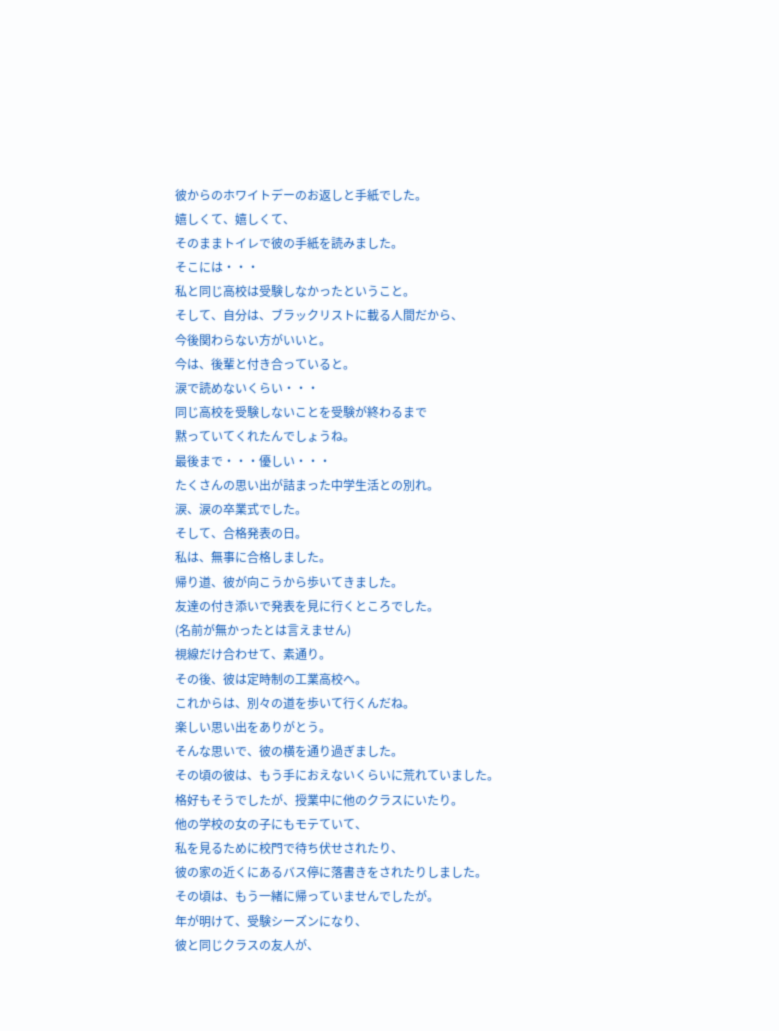彼からのホワイトデーのお返しと手紙でした。
嬉しくて、嬉しくて、
そのままトイレで彼の手紙を読みました。
そこには・・・
私と同じ高校は受験しなかったということ。
そして、自分は、ブラックリストに載る人間だから、
今後関わらない方がいいと。
今は、後輩と付き合っていると。
涙で読めないくらい・・・
同じ高校を受験しないことを受験が終わるまで
黙っていてくれたんでしょうね。
最後まで・・・優しい・・・
たくさんの思い出が詰まった中学生活との別れ。
涙、涙の卒業式でした。
そして、合格発表の日。
私は、無事に合格しました。
帰り道、彼が向こうから歩いてきました。
友達の付き添いで発表を見に行くところでした。
(名前が無かったとは言えません)
視線だけ合わせて、素通り。
その後、彼は定時制の工業高校へ。
これからは、別々の道を歩いて行くんだね。
楽しい思い出をありがとう。
そんな思いで、彼の横を通り過ぎました。
その頃の彼は、もう手におえないくらいに荒れていました。
格好もそうでしたが、授業中に他のクラスにいたり。
他の学校の女の子にもモテていて、
私を見るために校門で待ち伏せされたり、
彼の家の近くにあるバス停に落書きをされたりしました。
その頃は、もう一緒に帰っていませんでしたが。
年が明けて、受験シーズンになり、
彼と同じクラスの友人が、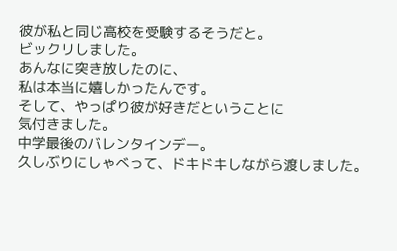彼が私と同じ高校を受験するそうだと。
ビックリしました。
あんなに突き放したのに、
私は本当に嬉しかったんです。
そして、やっぱり彼が好きだということに
気付きました。
中学最後のバレンタインデー。
久しぶりにしゃべって、ドキドキしながら渡しました。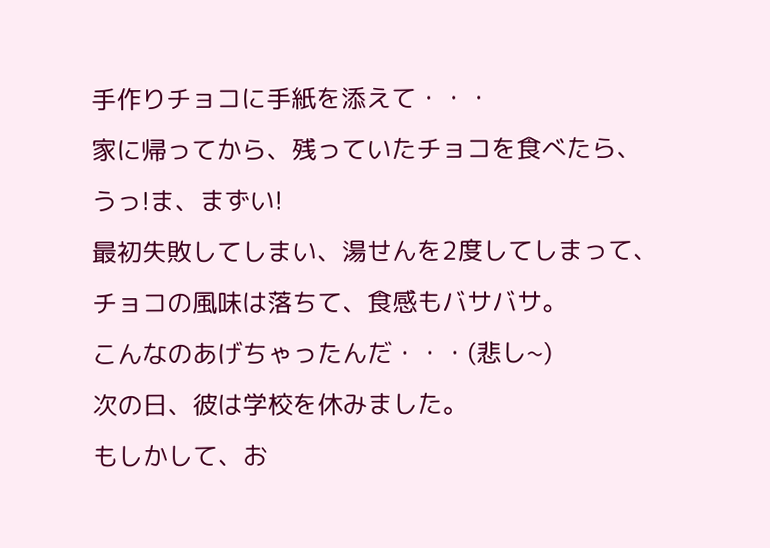手作りチョコに手紙を添えて・・・
家に帰ってから、残っていたチョコを食べたら、
うっ!ま、まずい!
最初失敗してしまい、湯せんを2度してしまって、
チョコの風味は落ちて、食感もバサバサ。
こんなのあげちゃったんだ・・・(悲し~)
次の日、彼は学校を休みました。
もしかして、お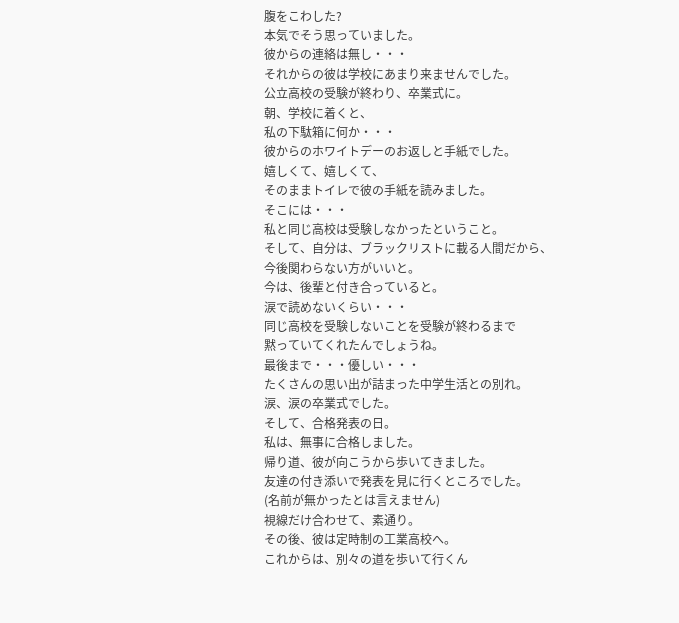腹をこわした?
本気でそう思っていました。
彼からの連絡は無し・・・
それからの彼は学校にあまり来ませんでした。
公立高校の受験が終わり、卒業式に。
朝、学校に着くと、
私の下駄箱に何か・・・
彼からのホワイトデーのお返しと手紙でした。
嬉しくて、嬉しくて、
そのままトイレで彼の手紙を読みました。
そこには・・・
私と同じ高校は受験しなかったということ。
そして、自分は、ブラックリストに載る人間だから、
今後関わらない方がいいと。
今は、後輩と付き合っていると。
涙で読めないくらい・・・
同じ高校を受験しないことを受験が終わるまで
黙っていてくれたんでしょうね。
最後まで・・・優しい・・・
たくさんの思い出が詰まった中学生活との別れ。
涙、涙の卒業式でした。
そして、合格発表の日。
私は、無事に合格しました。
帰り道、彼が向こうから歩いてきました。
友達の付き添いで発表を見に行くところでした。
(名前が無かったとは言えません)
視線だけ合わせて、素通り。
その後、彼は定時制の工業高校へ。
これからは、別々の道を歩いて行くん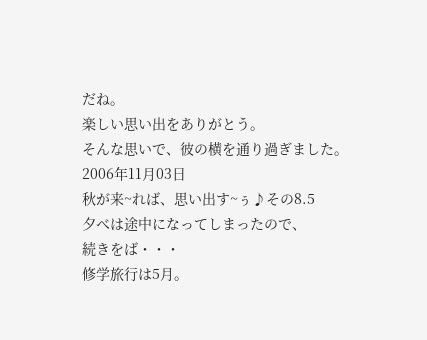だね。
楽しい思い出をありがとう。
そんな思いで、彼の横を通り過ぎました。
2006年11月03日
秋が来~れば、思い出す~ぅ♪その8.5
夕べは途中になってしまったので、
続きをば・・・
修学旅行は5月。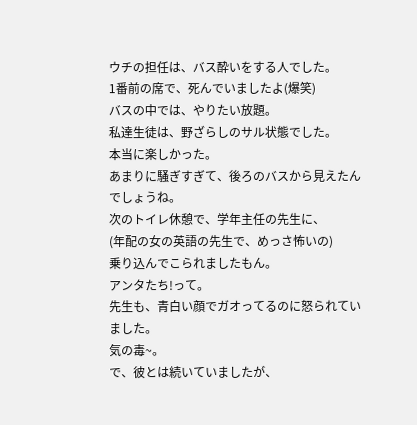ウチの担任は、バス酔いをする人でした。
1番前の席で、死んでいましたよ(爆笑)
バスの中では、やりたい放題。
私達生徒は、野ざらしのサル状態でした。
本当に楽しかった。
あまりに騒ぎすぎて、後ろのバスから見えたんでしょうね。
次のトイレ休憩で、学年主任の先生に、
(年配の女の英語の先生で、めっさ怖いの)
乗り込んでこられましたもん。
アンタたち!って。
先生も、青白い顔でガオってるのに怒られていました。
気の毒~。
で、彼とは続いていましたが、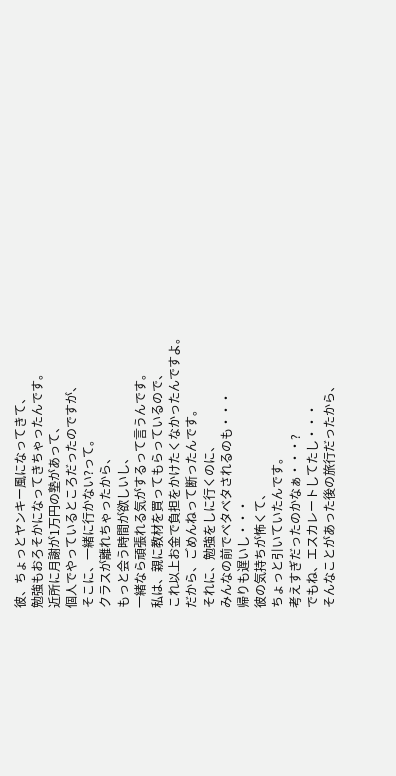彼、ちょっとヤンキー風になってきて、
勉強もおろそかになってきちゃったんです。
近所に月謝が1万円の塾があって、
個人でやっているところだったのですが、
そこに、一緒に行かない?って。
クラスが離れちゃったから、
もっと会う時間が欲しいし、
一緒なら頑張れる気がするって言うんです。
私は、親に教材を買ってもらっているので、
これ以上お金で負担をかけたくなかったんですよ。
だから、ごめんねって断ったんです。
それに、勉強をしに行くのに、
みんなの前でベタベタされるのも・・・
帰りも遅いし・・・
彼の気持ちが怖くて、
ちょっと引いていたんです。
考えすぎだったのかなぁ・・・?
でもね、エスカレートしてたし・・・
そんなことがあった後の旅行だったから、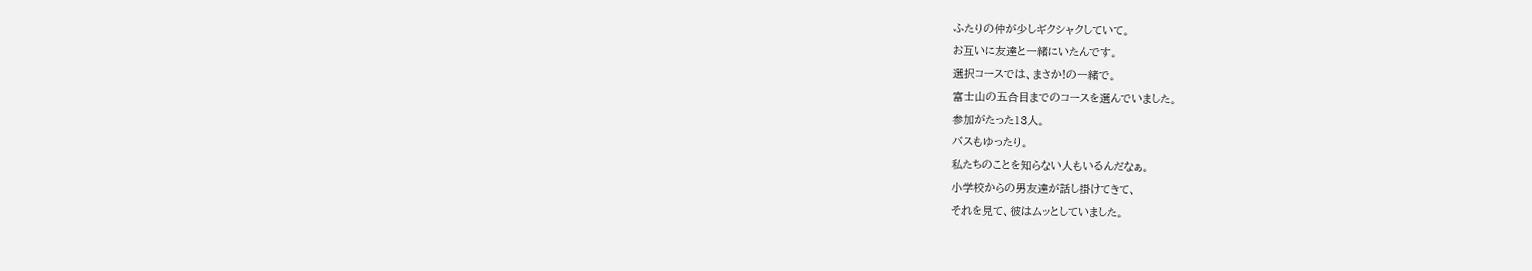ふたりの仲が少しギクシャクしていて。
お互いに友達と一緒にいたんです。
選択コースでは、まさか!の一緒で。
富士山の五合目までのコースを選んでいました。
参加がたった13人。
バスもゆったり。
私たちのことを知らない人もいるんだなぁ。
小学校からの男友達が話し掛けてきて、
それを見て、彼はムッとしていました。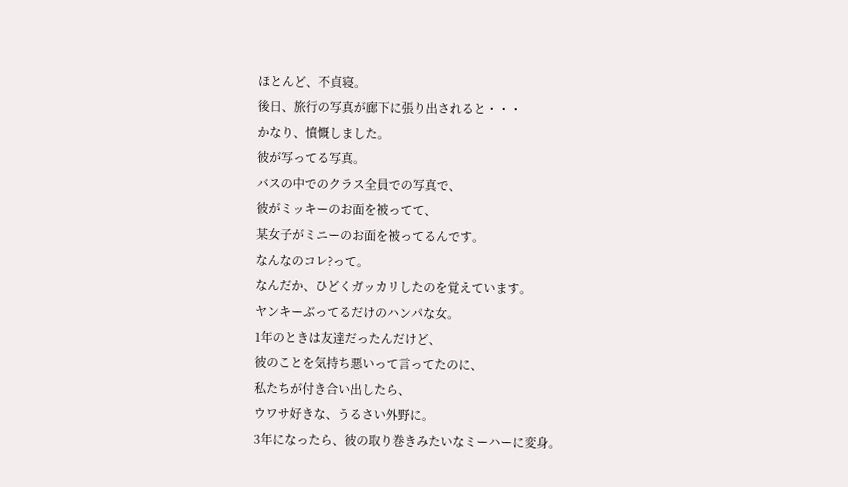ほとんど、不貞寝。
後日、旅行の写真が廊下に張り出されると・・・
かなり、憤慨しました。
彼が写ってる写真。
バスの中でのクラス全員での写真で、
彼がミッキーのお面を被ってて、
某女子がミニーのお面を被ってるんです。
なんなのコレ?って。
なんだか、ひどくガッカリしたのを覚えています。
ヤンキーぶってるだけのハンパな女。
1年のときは友達だったんだけど、
彼のことを気持ち悪いって言ってたのに、
私たちが付き合い出したら、
ウワサ好きな、うるさい外野に。
3年になったら、彼の取り巻きみたいなミーハーに変身。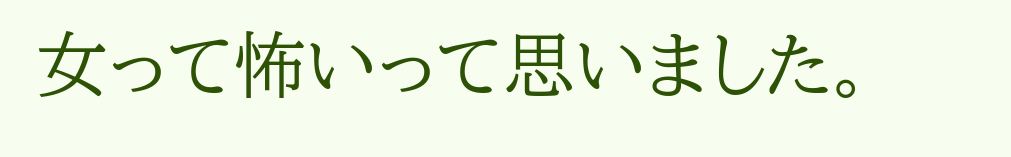女って怖いって思いました。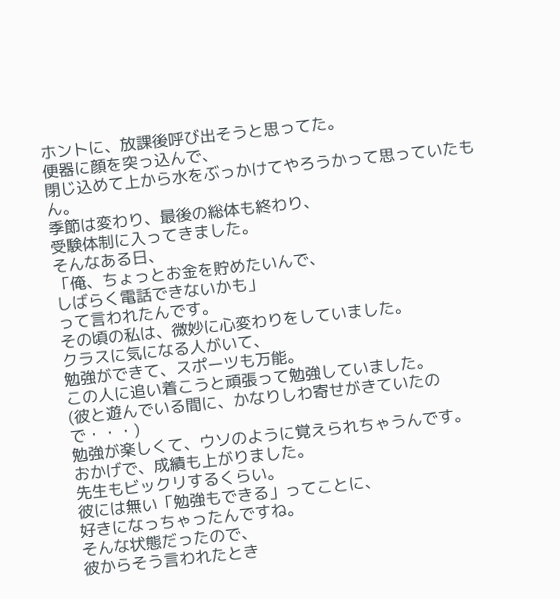ホントに、放課後呼び出そうと思ってた。
便器に顔を突っ込んで、
閉じ込めて上から水をぶっかけてやろうかって思っていたもん。
季節は変わり、最後の総体も終わり、
受験体制に入ってきました。
そんなある日、
「俺、ちょっとお金を貯めたいんで、
しばらく電話できないかも」
って言われたんです。
その頃の私は、微妙に心変わりをしていました。
クラスに気になる人がいて、
勉強ができて、スポーツも万能。
この人に追い着こうと頑張って勉強していました。
(彼と遊んでいる間に、かなりしわ寄せがきていたので・・・)
勉強が楽しくて、ウソのように覚えられちゃうんです。
おかげで、成績も上がりました。
先生もビックリするくらい。
彼には無い「勉強もできる」ってことに、
好きになっちゃったんですね。
そんな状態だったので、
彼からそう言われたとき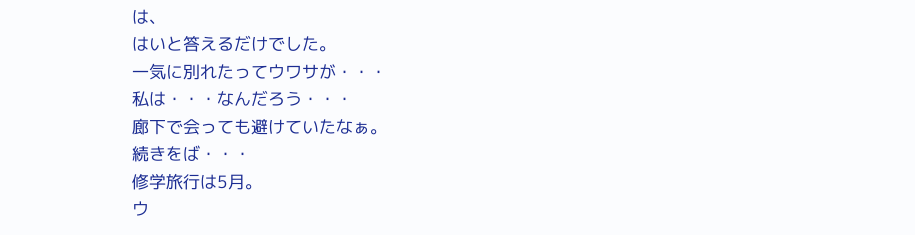は、
はいと答えるだけでした。
一気に別れたってウワサが・・・
私は・・・なんだろう・・・
廊下で会っても避けていたなぁ。
続きをば・・・
修学旅行は5月。
ウ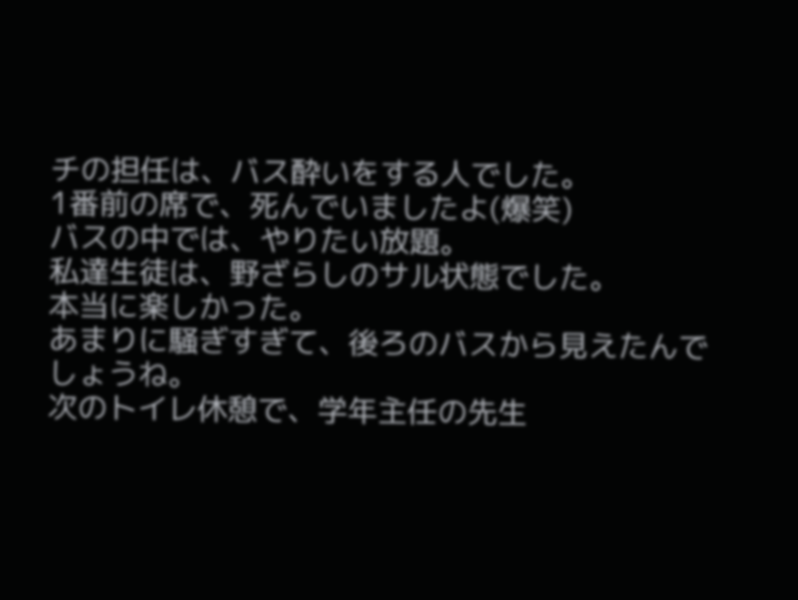チの担任は、バス酔いをする人でした。
1番前の席で、死んでいましたよ(爆笑)
バスの中では、やりたい放題。
私達生徒は、野ざらしのサル状態でした。
本当に楽しかった。
あまりに騒ぎすぎて、後ろのバスから見えたんでしょうね。
次のトイレ休憩で、学年主任の先生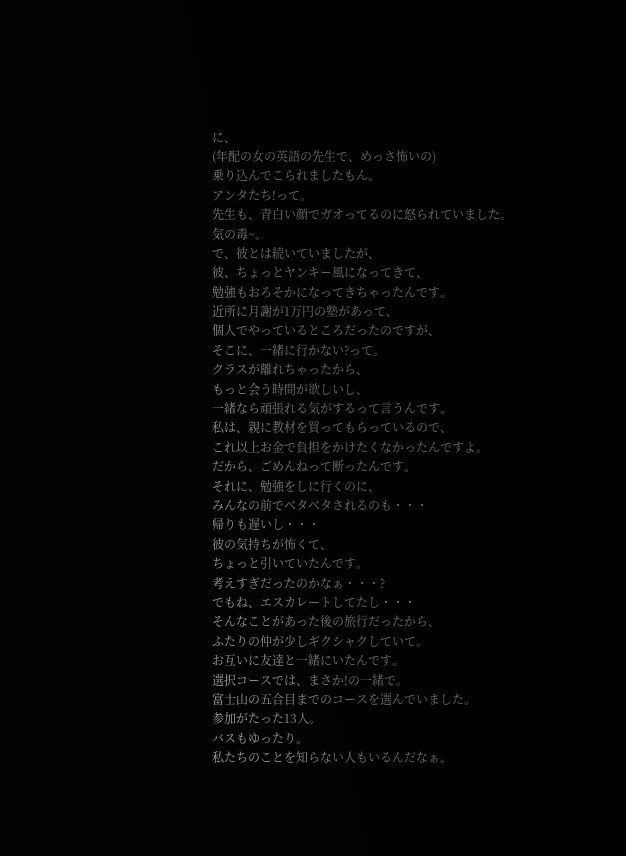に、
(年配の女の英語の先生で、めっさ怖いの)
乗り込んでこられましたもん。
アンタたち!って。
先生も、青白い顔でガオってるのに怒られていました。
気の毒~。
で、彼とは続いていましたが、
彼、ちょっとヤンキー風になってきて、
勉強もおろそかになってきちゃったんです。
近所に月謝が1万円の塾があって、
個人でやっているところだったのですが、
そこに、一緒に行かない?って。
クラスが離れちゃったから、
もっと会う時間が欲しいし、
一緒なら頑張れる気がするって言うんです。
私は、親に教材を買ってもらっているので、
これ以上お金で負担をかけたくなかったんですよ。
だから、ごめんねって断ったんです。
それに、勉強をしに行くのに、
みんなの前でベタベタされるのも・・・
帰りも遅いし・・・
彼の気持ちが怖くて、
ちょっと引いていたんです。
考えすぎだったのかなぁ・・・?
でもね、エスカレートしてたし・・・
そんなことがあった後の旅行だったから、
ふたりの仲が少しギクシャクしていて。
お互いに友達と一緒にいたんです。
選択コースでは、まさか!の一緒で。
富士山の五合目までのコースを選んでいました。
参加がたった13人。
バスもゆったり。
私たちのことを知らない人もいるんだなぁ。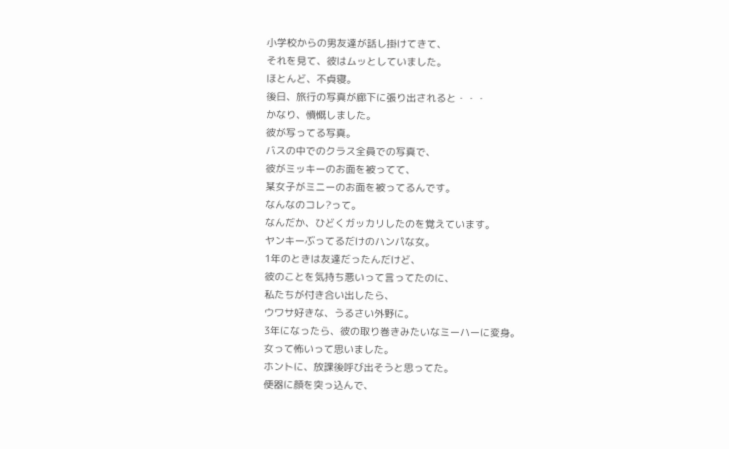小学校からの男友達が話し掛けてきて、
それを見て、彼はムッとしていました。
ほとんど、不貞寝。
後日、旅行の写真が廊下に張り出されると・・・
かなり、憤慨しました。
彼が写ってる写真。
バスの中でのクラス全員での写真で、
彼がミッキーのお面を被ってて、
某女子がミニーのお面を被ってるんです。
なんなのコレ?って。
なんだか、ひどくガッカリしたのを覚えています。
ヤンキーぶってるだけのハンパな女。
1年のときは友達だったんだけど、
彼のことを気持ち悪いって言ってたのに、
私たちが付き合い出したら、
ウワサ好きな、うるさい外野に。
3年になったら、彼の取り巻きみたいなミーハーに変身。
女って怖いって思いました。
ホントに、放課後呼び出そうと思ってた。
便器に顔を突っ込んで、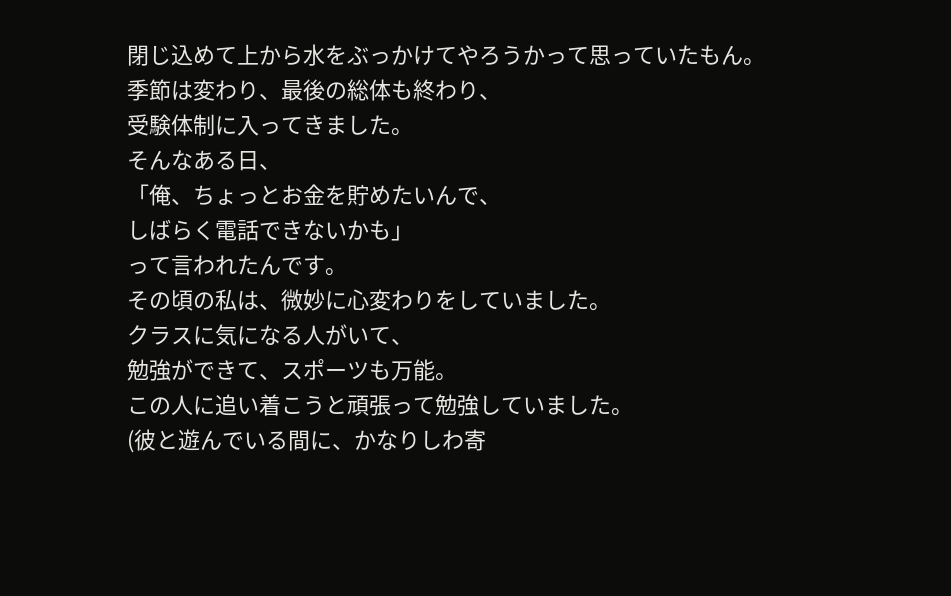閉じ込めて上から水をぶっかけてやろうかって思っていたもん。
季節は変わり、最後の総体も終わり、
受験体制に入ってきました。
そんなある日、
「俺、ちょっとお金を貯めたいんで、
しばらく電話できないかも」
って言われたんです。
その頃の私は、微妙に心変わりをしていました。
クラスに気になる人がいて、
勉強ができて、スポーツも万能。
この人に追い着こうと頑張って勉強していました。
(彼と遊んでいる間に、かなりしわ寄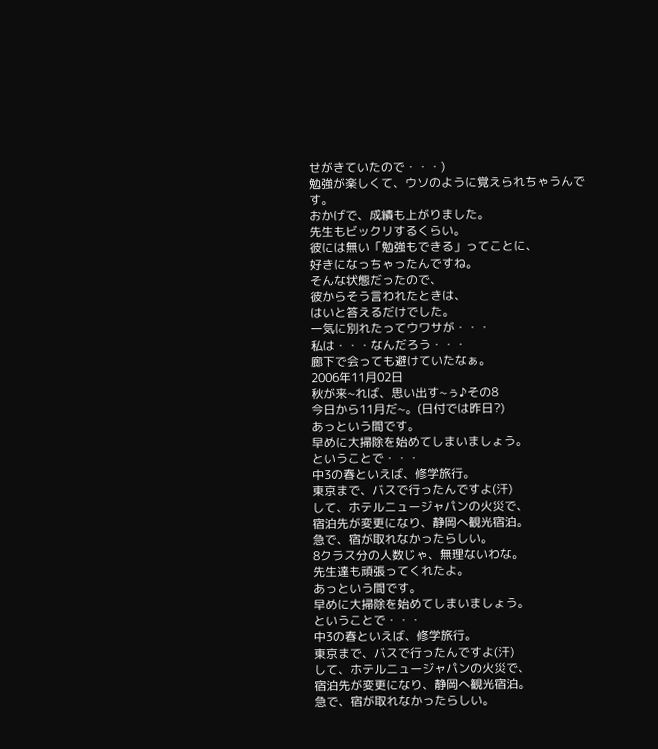せがきていたので・・・)
勉強が楽しくて、ウソのように覚えられちゃうんです。
おかげで、成績も上がりました。
先生もビックリするくらい。
彼には無い「勉強もできる」ってことに、
好きになっちゃったんですね。
そんな状態だったので、
彼からそう言われたときは、
はいと答えるだけでした。
一気に別れたってウワサが・・・
私は・・・なんだろう・・・
廊下で会っても避けていたなぁ。
2006年11月02日
秋が来~れば、思い出す~ぅ♪その8
今日から11月だ~。(日付では昨日?)
あっという間です。
早めに大掃除を始めてしまいましょう。
ということで・・・
中3の春といえば、修学旅行。
東京まで、バスで行ったんですよ(汗)
して、ホテルニュージャパンの火災で、
宿泊先が変更になり、静岡へ観光宿泊。
急で、宿が取れなかったらしい。
8クラス分の人数じゃ、無理ないわな。
先生達も頑張ってくれたよ。
あっという間です。
早めに大掃除を始めてしまいましょう。
ということで・・・
中3の春といえば、修学旅行。
東京まで、バスで行ったんですよ(汗)
して、ホテルニュージャパンの火災で、
宿泊先が変更になり、静岡へ観光宿泊。
急で、宿が取れなかったらしい。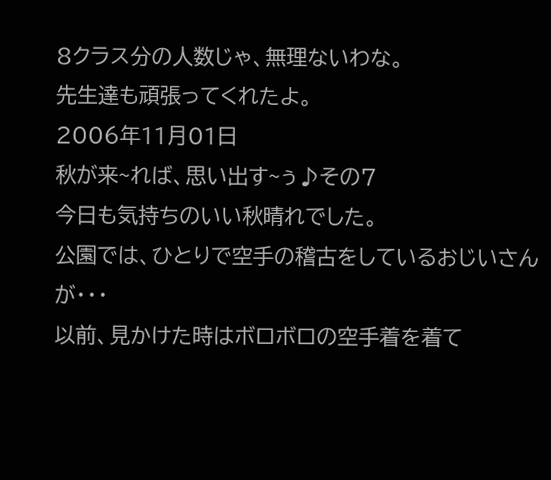8クラス分の人数じゃ、無理ないわな。
先生達も頑張ってくれたよ。
2006年11月01日
秋が来~れば、思い出す~ぅ♪その7
今日も気持ちのいい秋晴れでした。
公園では、ひとりで空手の稽古をしているおじいさんが・・・
以前、見かけた時はボロボロの空手着を着て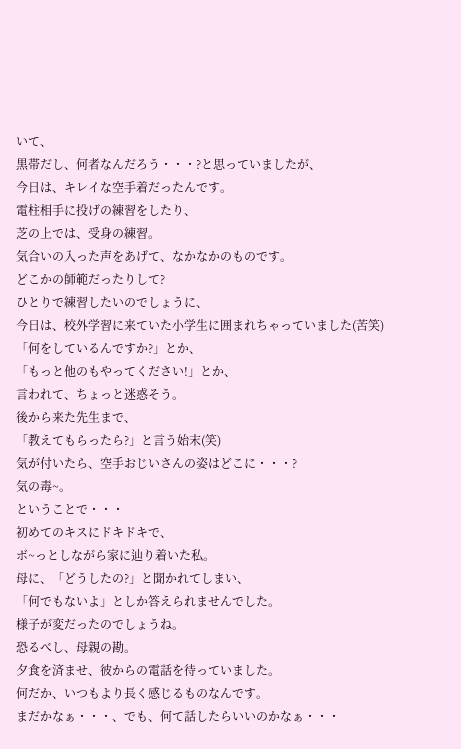いて、
黒帯だし、何者なんだろう・・・?と思っていましたが、
今日は、キレイな空手着だったんです。
電柱相手に投げの練習をしたり、
芝の上では、受身の練習。
気合いの入った声をあげて、なかなかのものです。
どこかの師範だったりして?
ひとりで練習したいのでしょうに、
今日は、校外学習に来ていた小学生に囲まれちゃっていました(苦笑)
「何をしているんですか?」とか、
「もっと他のもやってください!」とか、
言われて、ちょっと迷惑そう。
後から来た先生まで、
「教えてもらったら?」と言う始末(笑)
気が付いたら、空手おじいさんの姿はどこに・・・?
気の毒~。
ということで・・・
初めてのキスにドキドキで、
ボ~っとしながら家に辿り着いた私。
母に、「どうしたの?」と聞かれてしまい、
「何でもないよ」としか答えられませんでした。
様子が変だったのでしょうね。
恐るべし、母親の勘。
夕食を済ませ、彼からの電話を待っていました。
何だか、いつもより長く感じるものなんです。
まだかなぁ・・・、でも、何て話したらいいのかなぁ・・・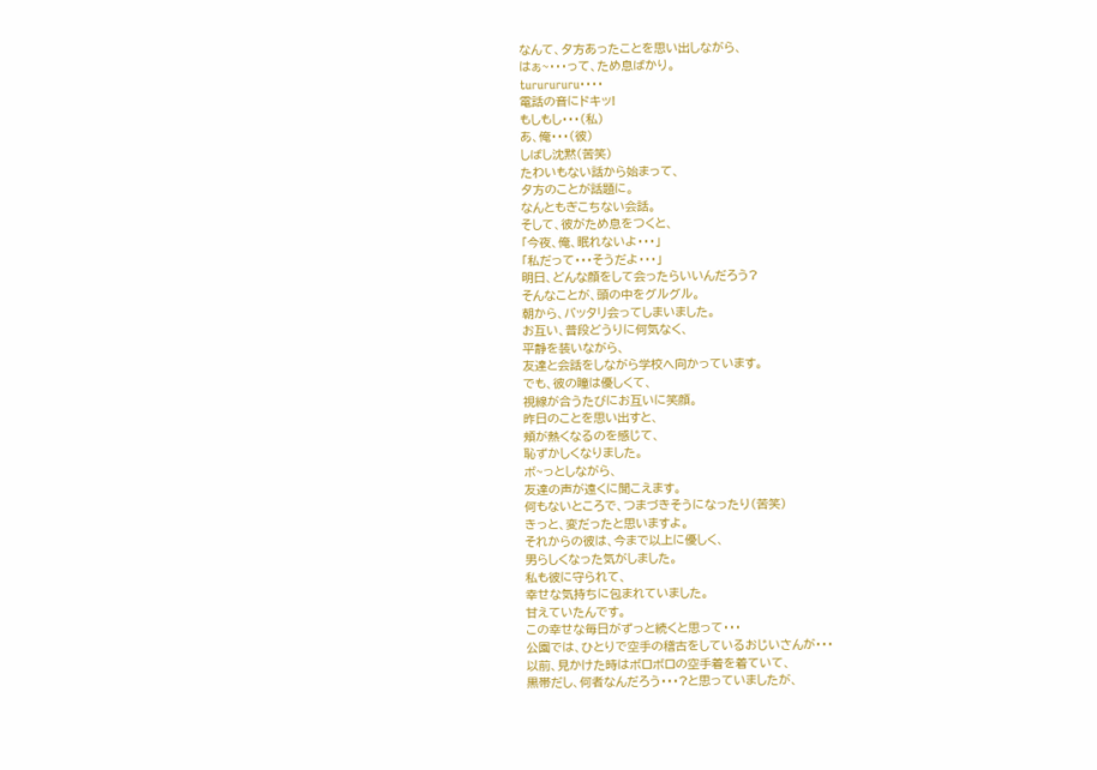なんて、夕方あったことを思い出しながら、
はぁ~・・・って、ため息ばかり。
tururururu・・・・
電話の音にドキッ!
もしもし・・・(私)
あ、俺・・・(彼)
しばし沈黙(苦笑)
たわいもない話から始まって、
夕方のことが話題に。
なんともぎこちない会話。
そして、彼がため息をつくと、
「今夜、俺、眠れないよ・・・」
「私だって・・・そうだよ・・・」
明日、どんな顔をして会ったらいいんだろう?
そんなことが、頭の中をグルグル。
朝から、バッタリ会ってしまいました。
お互い、普段どうりに何気なく、
平静を装いながら、
友達と会話をしながら学校へ向かっています。
でも、彼の瞳は優しくて、
視線が合うたびにお互いに笑顔。
昨日のことを思い出すと、
頬が熱くなるのを感じて、
恥ずかしくなりました。
ボ~っとしながら、
友達の声が遠くに聞こえます。
何もないところで、つまづきそうになったり(苦笑)
きっと、変だったと思いますよ。
それからの彼は、今まで以上に優しく、
男らしくなった気がしました。
私も彼に守られて、
幸せな気持ちに包まれていました。
甘えていたんです。
この幸せな毎日がずっと続くと思って・・・
公園では、ひとりで空手の稽古をしているおじいさんが・・・
以前、見かけた時はボロボロの空手着を着ていて、
黒帯だし、何者なんだろう・・・?と思っていましたが、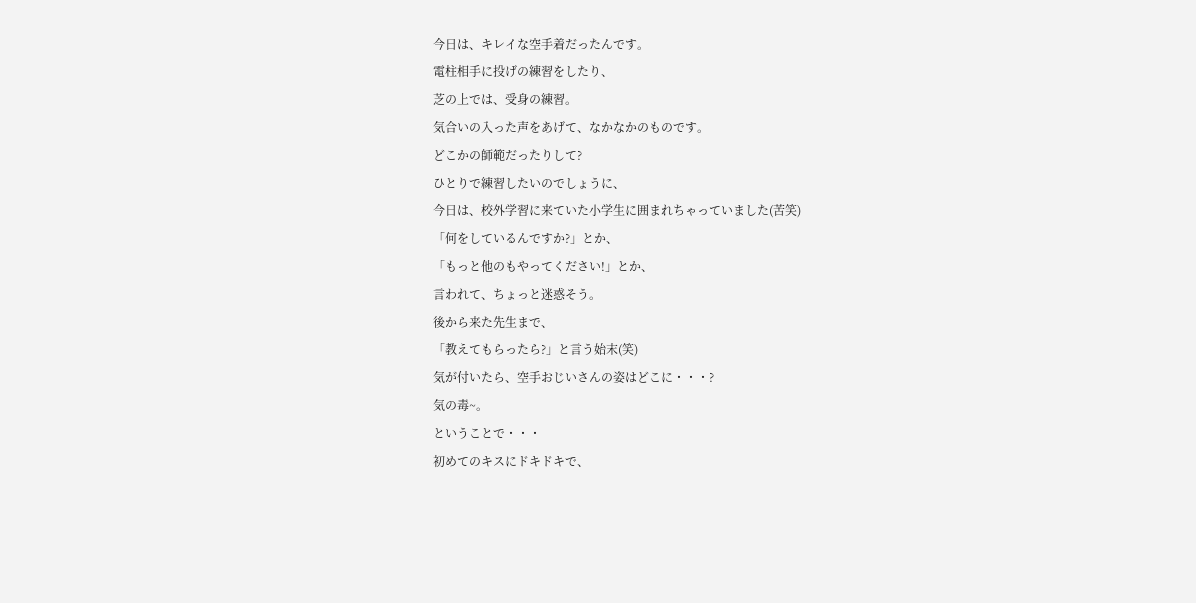今日は、キレイな空手着だったんです。
電柱相手に投げの練習をしたり、
芝の上では、受身の練習。
気合いの入った声をあげて、なかなかのものです。
どこかの師範だったりして?
ひとりで練習したいのでしょうに、
今日は、校外学習に来ていた小学生に囲まれちゃっていました(苦笑)
「何をしているんですか?」とか、
「もっと他のもやってください!」とか、
言われて、ちょっと迷惑そう。
後から来た先生まで、
「教えてもらったら?」と言う始末(笑)
気が付いたら、空手おじいさんの姿はどこに・・・?
気の毒~。
ということで・・・
初めてのキスにドキドキで、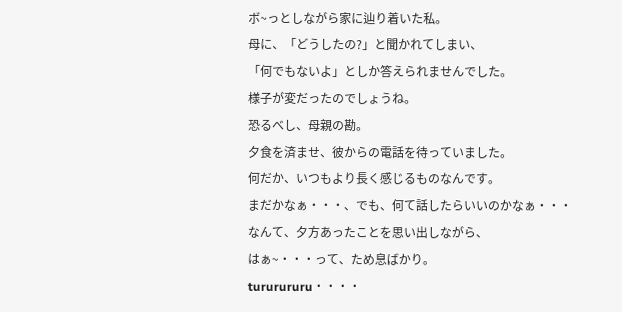ボ~っとしながら家に辿り着いた私。
母に、「どうしたの?」と聞かれてしまい、
「何でもないよ」としか答えられませんでした。
様子が変だったのでしょうね。
恐るべし、母親の勘。
夕食を済ませ、彼からの電話を待っていました。
何だか、いつもより長く感じるものなんです。
まだかなぁ・・・、でも、何て話したらいいのかなぁ・・・
なんて、夕方あったことを思い出しながら、
はぁ~・・・って、ため息ばかり。
tururururu・・・・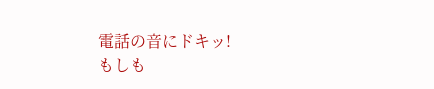電話の音にドキッ!
もしも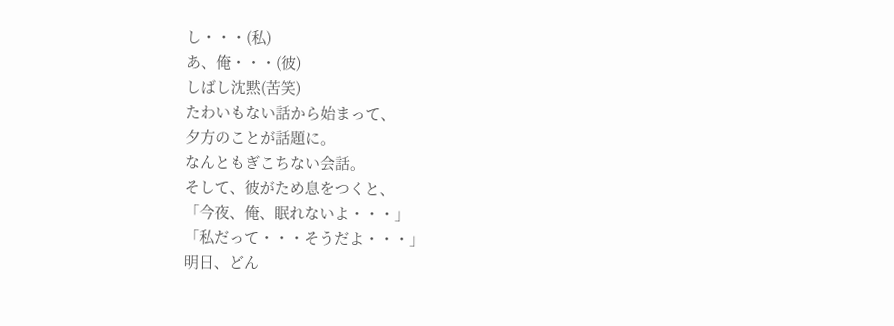し・・・(私)
あ、俺・・・(彼)
しばし沈黙(苦笑)
たわいもない話から始まって、
夕方のことが話題に。
なんともぎこちない会話。
そして、彼がため息をつくと、
「今夜、俺、眠れないよ・・・」
「私だって・・・そうだよ・・・」
明日、どん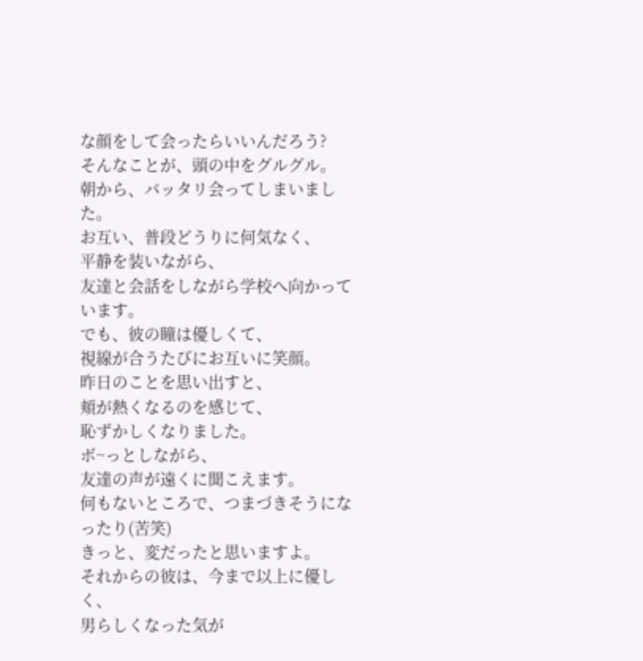な顔をして会ったらいいんだろう?
そんなことが、頭の中をグルグル。
朝から、バッタリ会ってしまいました。
お互い、普段どうりに何気なく、
平静を装いながら、
友達と会話をしながら学校へ向かっています。
でも、彼の瞳は優しくて、
視線が合うたびにお互いに笑顔。
昨日のことを思い出すと、
頬が熱くなるのを感じて、
恥ずかしくなりました。
ボ~っとしながら、
友達の声が遠くに聞こえます。
何もないところで、つまづきそうになったり(苦笑)
きっと、変だったと思いますよ。
それからの彼は、今まで以上に優しく、
男らしくなった気が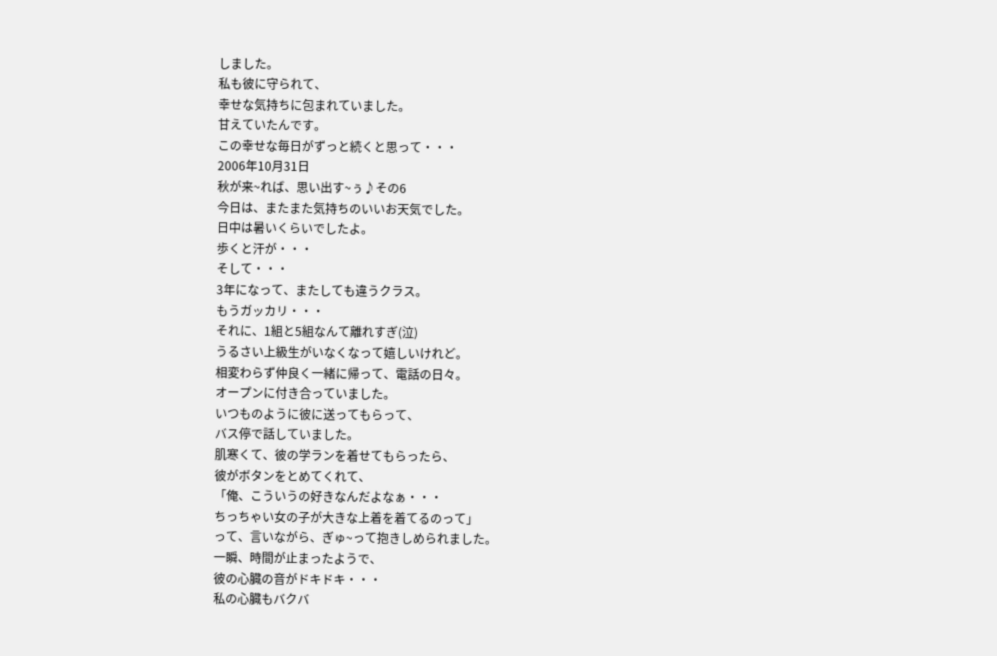しました。
私も彼に守られて、
幸せな気持ちに包まれていました。
甘えていたんです。
この幸せな毎日がずっと続くと思って・・・
2006年10月31日
秋が来~れば、思い出す~ぅ♪その6
今日は、またまた気持ちのいいお天気でした。
日中は暑いくらいでしたよ。
歩くと汗が・・・
そして・・・
3年になって、またしても違うクラス。
もうガッカリ・・・
それに、1組と5組なんて離れすぎ(泣)
うるさい上級生がいなくなって嬉しいけれど。
相変わらず仲良く一緒に帰って、電話の日々。
オープンに付き合っていました。
いつものように彼に送ってもらって、
バス停で話していました。
肌寒くて、彼の学ランを着せてもらったら、
彼がボタンをとめてくれて、
「俺、こういうの好きなんだよなぁ・・・
ちっちゃい女の子が大きな上着を着てるのって」
って、言いながら、ぎゅ~って抱きしめられました。
一瞬、時間が止まったようで、
彼の心臓の音がドキドキ・・・
私の心臓もバクバ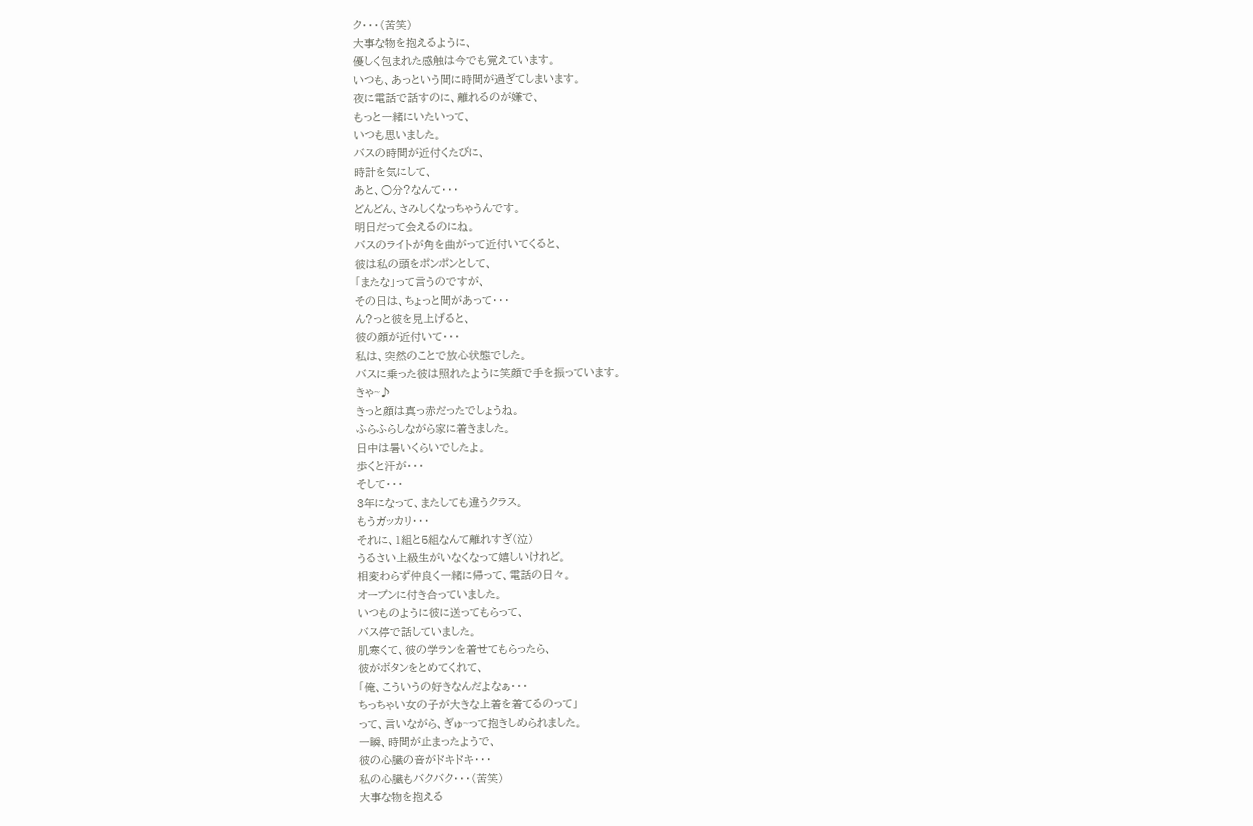ク・・・(苦笑)
大事な物を抱えるように、
優しく包まれた感触は今でも覚えています。
いつも、あっという間に時間が過ぎてしまいます。
夜に電話で話すのに、離れるのが嫌で、
もっと一緒にいたいって、
いつも思いました。
バスの時間が近付くたびに、
時計を気にして、
あと、○分?なんて・・・
どんどん、さみしくなっちゃうんです。
明日だって会えるのにね。
バスのライトが角を曲がって近付いてくると、
彼は私の頭をポンポンとして、
「またな」って言うのですが、
その日は、ちょっと間があって・・・
ん?っと彼を見上げると、
彼の顔が近付いて・・・
私は、突然のことで放心状態でした。
バスに乗った彼は照れたように笑顔で手を振っています。
きゃ~♪
きっと顔は真っ赤だったでしょうね。
ふらふらしながら家に着きました。
日中は暑いくらいでしたよ。
歩くと汗が・・・
そして・・・
3年になって、またしても違うクラス。
もうガッカリ・・・
それに、1組と5組なんて離れすぎ(泣)
うるさい上級生がいなくなって嬉しいけれど。
相変わらず仲良く一緒に帰って、電話の日々。
オープンに付き合っていました。
いつものように彼に送ってもらって、
バス停で話していました。
肌寒くて、彼の学ランを着せてもらったら、
彼がボタンをとめてくれて、
「俺、こういうの好きなんだよなぁ・・・
ちっちゃい女の子が大きな上着を着てるのって」
って、言いながら、ぎゅ~って抱きしめられました。
一瞬、時間が止まったようで、
彼の心臓の音がドキドキ・・・
私の心臓もバクバク・・・(苦笑)
大事な物を抱える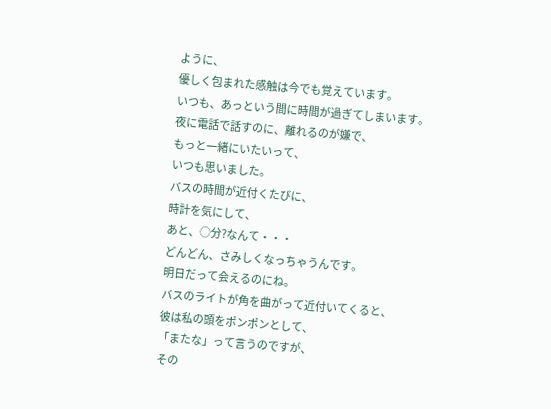ように、
優しく包まれた感触は今でも覚えています。
いつも、あっという間に時間が過ぎてしまいます。
夜に電話で話すのに、離れるのが嫌で、
もっと一緒にいたいって、
いつも思いました。
バスの時間が近付くたびに、
時計を気にして、
あと、○分?なんて・・・
どんどん、さみしくなっちゃうんです。
明日だって会えるのにね。
バスのライトが角を曲がって近付いてくると、
彼は私の頭をポンポンとして、
「またな」って言うのですが、
その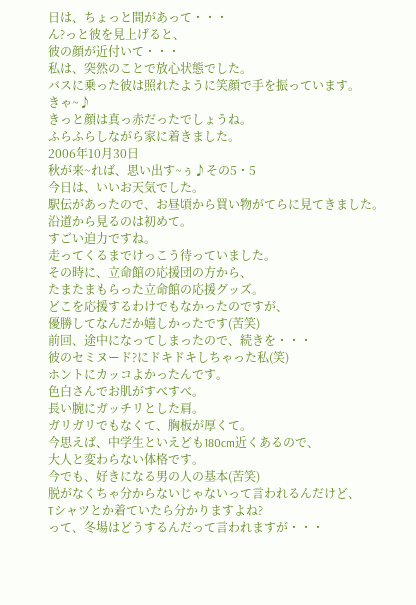日は、ちょっと間があって・・・
ん?っと彼を見上げると、
彼の顔が近付いて・・・
私は、突然のことで放心状態でした。
バスに乗った彼は照れたように笑顔で手を振っています。
きゃ~♪
きっと顔は真っ赤だったでしょうね。
ふらふらしながら家に着きました。
2006年10月30日
秋が来~れば、思い出す~ぅ♪その5・5
今日は、いいお天気でした。
駅伝があったので、お昼頃から買い物がてらに見てきました。
沿道から見るのは初めて。
すごい迫力ですね。
走ってくるまでけっこう待っていました。
その時に、立命館の応援団の方から、
たまたまもらった立命館の応援グッズ。
どこを応援するわけでもなかったのですが、
優勝してなんだか嬉しかったです(苦笑)
前回、途中になってしまったので、続きを・・・
彼のセミヌード?にドキドキしちゃった私(笑)
ホントにカッコよかったんです。
色白さんでお肌がすべすべ。
長い腕にガッチリとした肩。
ガリガリでもなくて、胸板が厚くて。
今思えば、中学生といえども180cm近くあるので、
大人と変わらない体格です。
今でも、好きになる男の人の基本(苦笑)
脱がなくちゃ分からないじゃないって言われるんだけど、
Tシャツとか着ていたら分かりますよね?
って、冬場はどうするんだって言われますが・・・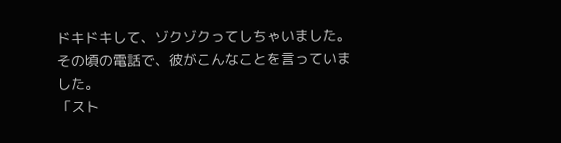ドキドキして、ゾクゾクってしちゃいました。
その頃の電話で、彼がこんなことを言っていました。
「スト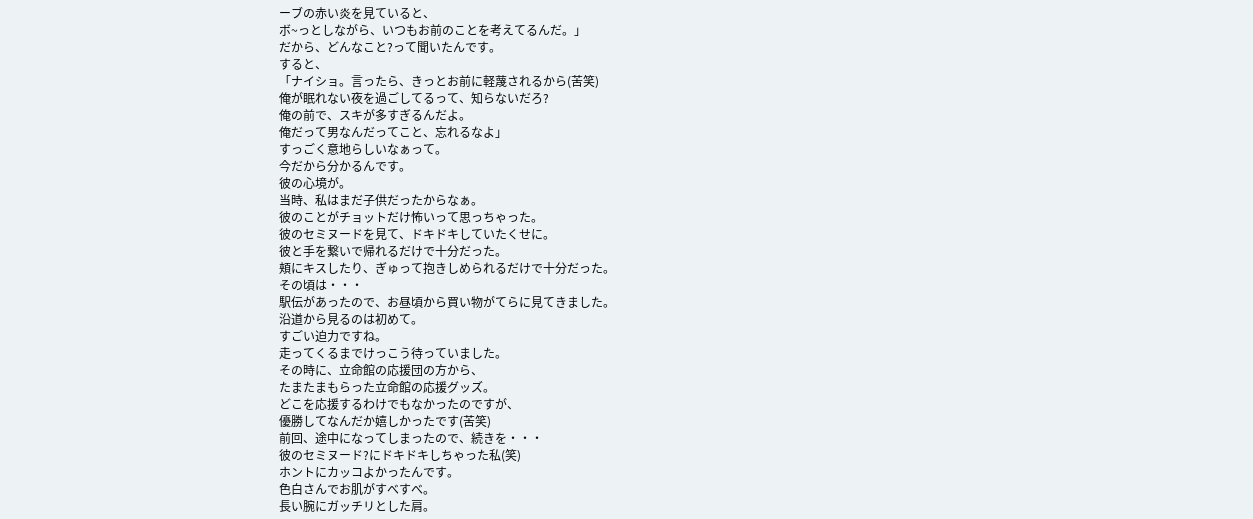ーブの赤い炎を見ていると、
ボ~っとしながら、いつもお前のことを考えてるんだ。」
だから、どんなこと?って聞いたんです。
すると、
「ナイショ。言ったら、きっとお前に軽蔑されるから(苦笑)
俺が眠れない夜を過ごしてるって、知らないだろ?
俺の前で、スキが多すぎるんだよ。
俺だって男なんだってこと、忘れるなよ」
すっごく意地らしいなぁって。
今だから分かるんです。
彼の心境が。
当時、私はまだ子供だったからなぁ。
彼のことがチョットだけ怖いって思っちゃった。
彼のセミヌードを見て、ドキドキしていたくせに。
彼と手を繋いで帰れるだけで十分だった。
頬にキスしたり、ぎゅって抱きしめられるだけで十分だった。
その頃は・・・
駅伝があったので、お昼頃から買い物がてらに見てきました。
沿道から見るのは初めて。
すごい迫力ですね。
走ってくるまでけっこう待っていました。
その時に、立命館の応援団の方から、
たまたまもらった立命館の応援グッズ。
どこを応援するわけでもなかったのですが、
優勝してなんだか嬉しかったです(苦笑)
前回、途中になってしまったので、続きを・・・
彼のセミヌード?にドキドキしちゃった私(笑)
ホントにカッコよかったんです。
色白さんでお肌がすべすべ。
長い腕にガッチリとした肩。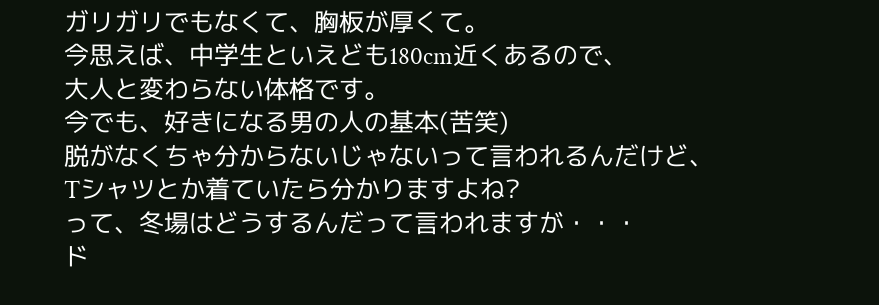ガリガリでもなくて、胸板が厚くて。
今思えば、中学生といえども180cm近くあるので、
大人と変わらない体格です。
今でも、好きになる男の人の基本(苦笑)
脱がなくちゃ分からないじゃないって言われるんだけど、
Tシャツとか着ていたら分かりますよね?
って、冬場はどうするんだって言われますが・・・
ド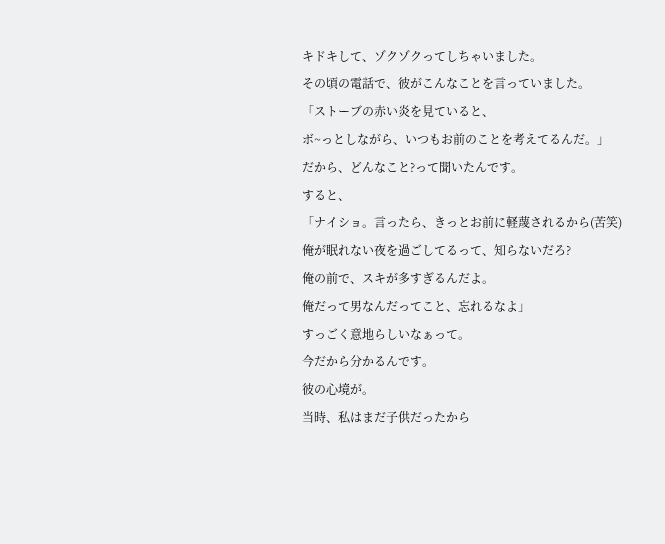キドキして、ゾクゾクってしちゃいました。
その頃の電話で、彼がこんなことを言っていました。
「ストーブの赤い炎を見ていると、
ボ~っとしながら、いつもお前のことを考えてるんだ。」
だから、どんなこと?って聞いたんです。
すると、
「ナイショ。言ったら、きっとお前に軽蔑されるから(苦笑)
俺が眠れない夜を過ごしてるって、知らないだろ?
俺の前で、スキが多すぎるんだよ。
俺だって男なんだってこと、忘れるなよ」
すっごく意地らしいなぁって。
今だから分かるんです。
彼の心境が。
当時、私はまだ子供だったから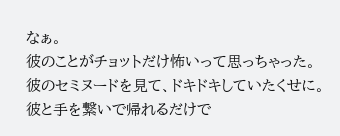なぁ。
彼のことがチョットだけ怖いって思っちゃった。
彼のセミヌードを見て、ドキドキしていたくせに。
彼と手を繋いで帰れるだけで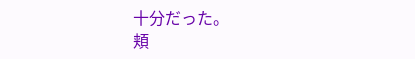十分だった。
頬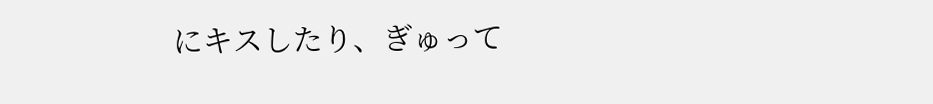にキスしたり、ぎゅって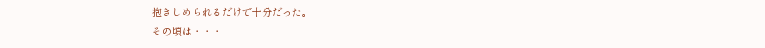抱きしめられるだけで十分だった。
その頃は・・・